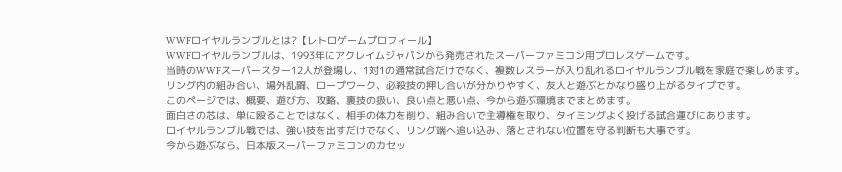WWFロイヤルランブルとは?【レトロゲームプロフィール】
WWFロイヤルランブルは、1993年にアクレイムジャパンから発売されたスーパーファミコン用プロレスゲームです。
当時のWWFスーパースター12人が登場し、1対1の通常試合だけでなく、複数レスラーが入り乱れるロイヤルランブル戦を家庭で楽しめます。
リング内の組み合い、場外乱闘、ロープワーク、必殺技の押し合いが分かりやすく、友人と遊ぶとかなり盛り上がるタイプです。
このページでは、概要、遊び方、攻略、裏技の扱い、良い点と悪い点、今から遊ぶ環境までまとめます。
面白さの芯は、単に殴ることではなく、相手の体力を削り、組み合いで主導権を取り、タイミングよく投げる試合運びにあります。
ロイヤルランブル戦では、強い技を出すだけでなく、リング端へ追い込み、落とされない位置を守る判断も大事です。
今から遊ぶなら、日本版スーパーファミコンのカセッ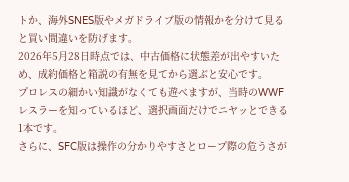トか、海外SNES版やメガドライブ版の情報かを分けて見ると買い間違いを防げます。
2026年5月28日時点では、中古価格に状態差が出やすいため、成約価格と箱説の有無を見てから選ぶと安心です。
プロレスの細かい知識がなくても遊べますが、当時のWWFレスラーを知っているほど、選択画面だけでニヤッとできる1本です。
さらに、SFC版は操作の分かりやすさとロープ際の危うさが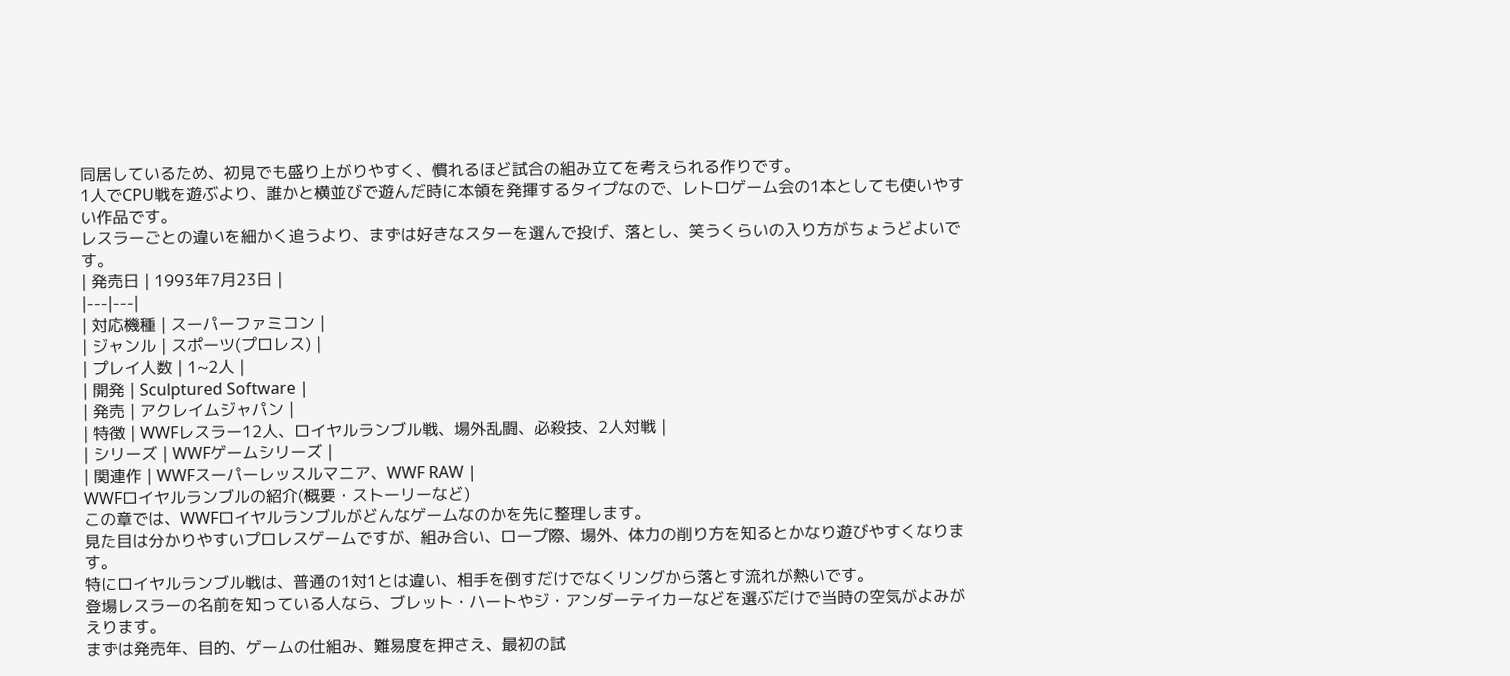同居しているため、初見でも盛り上がりやすく、慣れるほど試合の組み立てを考えられる作りです。
1人でCPU戦を遊ぶより、誰かと横並びで遊んだ時に本領を発揮するタイプなので、レトロゲーム会の1本としても使いやすい作品です。
レスラーごとの違いを細かく追うより、まずは好きなスターを選んで投げ、落とし、笑うくらいの入り方がちょうどよいです。
| 発売日 | 1993年7月23日 |
|---|---|
| 対応機種 | スーパーファミコン |
| ジャンル | スポーツ(プロレス) |
| プレイ人数 | 1~2人 |
| 開発 | Sculptured Software |
| 発売 | アクレイムジャパン |
| 特徴 | WWFレスラー12人、ロイヤルランブル戦、場外乱闘、必殺技、2人対戦 |
| シリーズ | WWFゲームシリーズ |
| 関連作 | WWFスーパーレッスルマニア、WWF RAW |
WWFロイヤルランブルの紹介(概要・ストーリーなど)
この章では、WWFロイヤルランブルがどんなゲームなのかを先に整理します。
見た目は分かりやすいプロレスゲームですが、組み合い、ロープ際、場外、体力の削り方を知るとかなり遊びやすくなります。
特にロイヤルランブル戦は、普通の1対1とは違い、相手を倒すだけでなくリングから落とす流れが熱いです。
登場レスラーの名前を知っている人なら、ブレット・ハートやジ・アンダーテイカーなどを選ぶだけで当時の空気がよみがえります。
まずは発売年、目的、ゲームの仕組み、難易度を押さえ、最初の試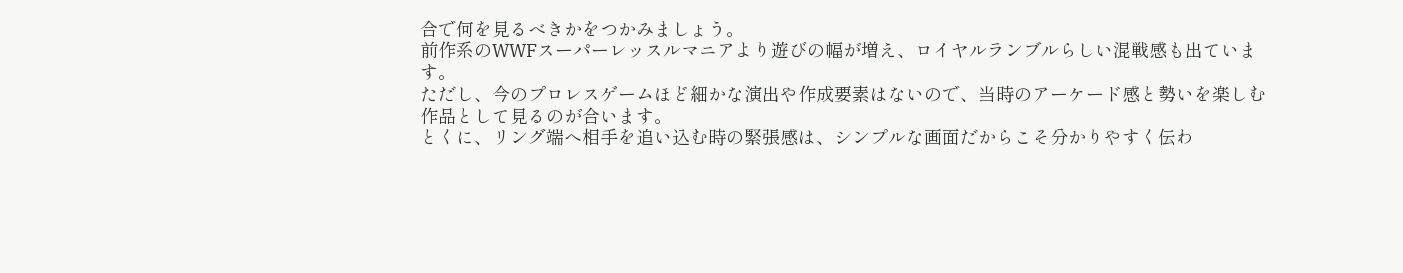合で何を見るべきかをつかみましょう。
前作系のWWFスーパーレッスルマニアより遊びの幅が増え、ロイヤルランブルらしい混戦感も出ています。
ただし、今のプロレスゲームほど細かな演出や作成要素はないので、当時のアーケード感と勢いを楽しむ作品として見るのが合います。
とくに、リング端へ相手を追い込む時の緊張感は、シンプルな画面だからこそ分かりやすく伝わ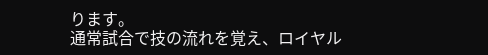ります。
通常試合で技の流れを覚え、ロイヤル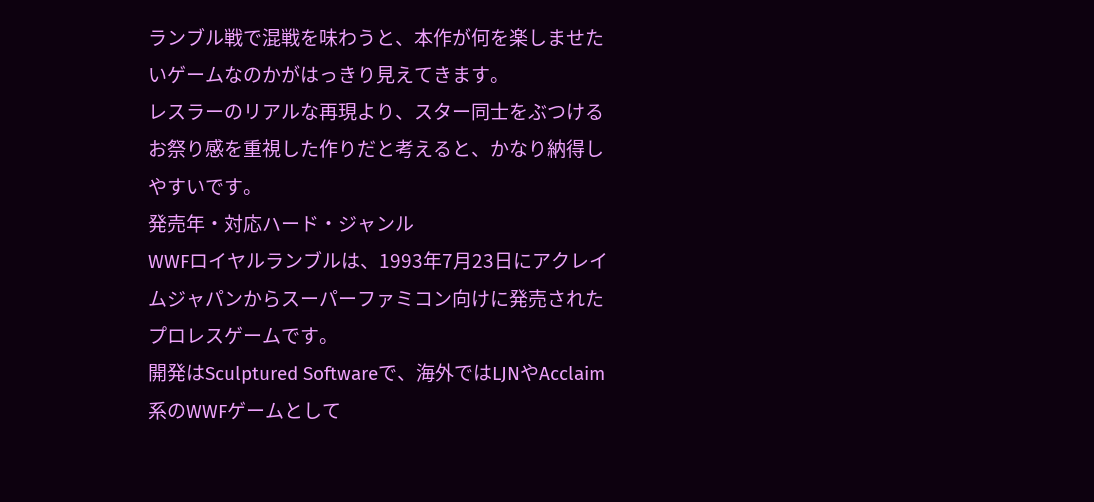ランブル戦で混戦を味わうと、本作が何を楽しませたいゲームなのかがはっきり見えてきます。
レスラーのリアルな再現より、スター同士をぶつけるお祭り感を重視した作りだと考えると、かなり納得しやすいです。
発売年・対応ハード・ジャンル
WWFロイヤルランブルは、1993年7月23日にアクレイムジャパンからスーパーファミコン向けに発売されたプロレスゲームです。
開発はSculptured Softwareで、海外ではLJNやAcclaim系のWWFゲームとして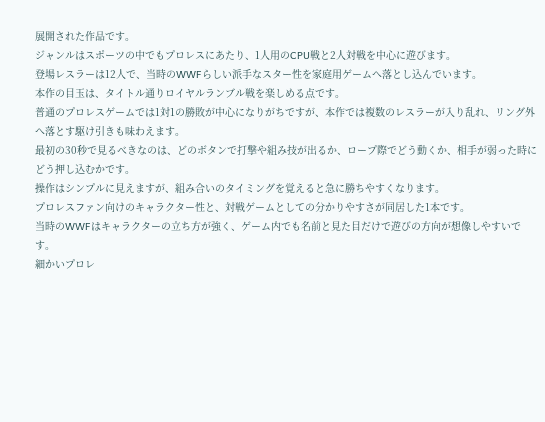展開された作品です。
ジャンルはスポーツの中でもプロレスにあたり、1人用のCPU戦と2人対戦を中心に遊びます。
登場レスラーは12人で、当時のWWFらしい派手なスター性を家庭用ゲームへ落とし込んでいます。
本作の目玉は、タイトル通りロイヤルランブル戦を楽しめる点です。
普通のプロレスゲームでは1対1の勝敗が中心になりがちですが、本作では複数のレスラーが入り乱れ、リング外へ落とす駆け引きも味わえます。
最初の30秒で見るべきなのは、どのボタンで打撃や組み技が出るか、ロープ際でどう動くか、相手が弱った時にどう押し込むかです。
操作はシンプルに見えますが、組み合いのタイミングを覚えると急に勝ちやすくなります。
プロレスファン向けのキャラクター性と、対戦ゲームとしての分かりやすさが同居した1本です。
当時のWWFはキャラクターの立ち方が強く、ゲーム内でも名前と見た目だけで遊びの方向が想像しやすいです。
細かいプロレ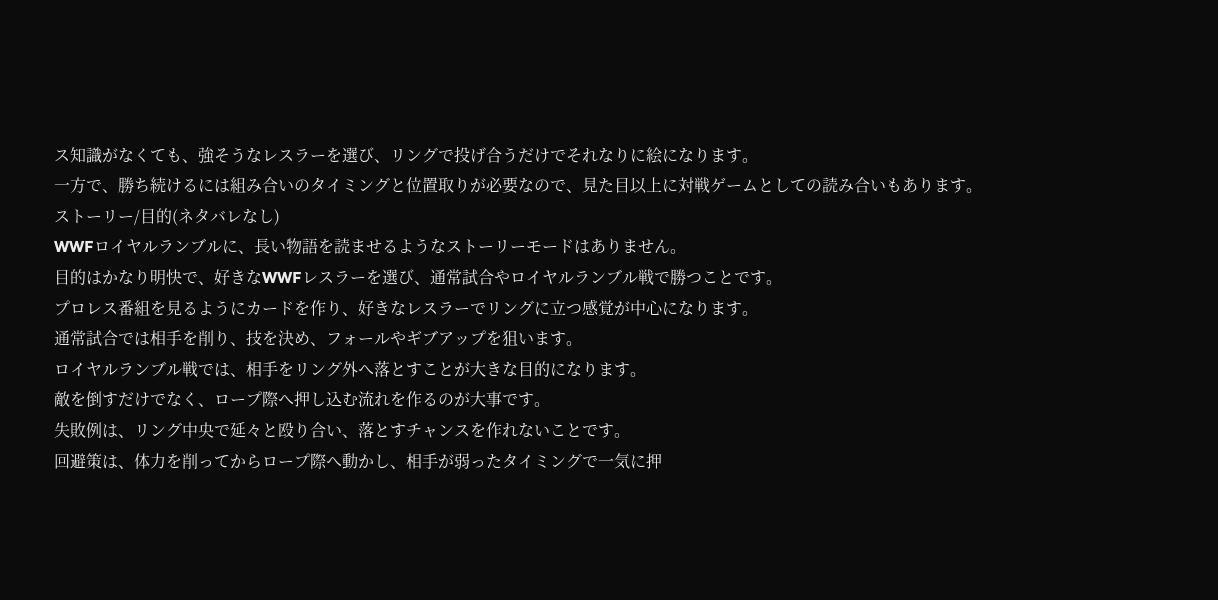ス知識がなくても、強そうなレスラーを選び、リングで投げ合うだけでそれなりに絵になります。
一方で、勝ち続けるには組み合いのタイミングと位置取りが必要なので、見た目以上に対戦ゲームとしての読み合いもあります。
ストーリー/目的(ネタバレなし)
WWFロイヤルランブルに、長い物語を読ませるようなストーリーモードはありません。
目的はかなり明快で、好きなWWFレスラーを選び、通常試合やロイヤルランブル戦で勝つことです。
プロレス番組を見るようにカードを作り、好きなレスラーでリングに立つ感覚が中心になります。
通常試合では相手を削り、技を決め、フォールやギブアップを狙います。
ロイヤルランブル戦では、相手をリング外へ落とすことが大きな目的になります。
敵を倒すだけでなく、ロープ際へ押し込む流れを作るのが大事です。
失敗例は、リング中央で延々と殴り合い、落とすチャンスを作れないことです。
回避策は、体力を削ってからロープ際へ動かし、相手が弱ったタイミングで一気に押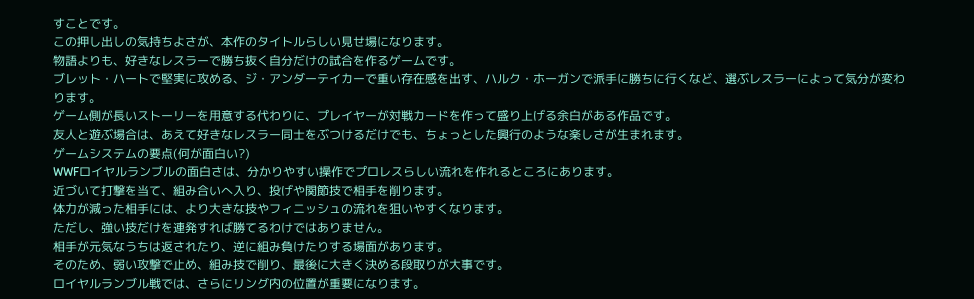すことです。
この押し出しの気持ちよさが、本作のタイトルらしい見せ場になります。
物語よりも、好きなレスラーで勝ち抜く自分だけの試合を作るゲームです。
ブレット・ハートで堅実に攻める、ジ・アンダーテイカーで重い存在感を出す、ハルク・ホーガンで派手に勝ちに行くなど、選ぶレスラーによって気分が変わります。
ゲーム側が長いストーリーを用意する代わりに、プレイヤーが対戦カードを作って盛り上げる余白がある作品です。
友人と遊ぶ場合は、あえて好きなレスラー同士をぶつけるだけでも、ちょっとした興行のような楽しさが生まれます。
ゲームシステムの要点(何が面白い?)
WWFロイヤルランブルの面白さは、分かりやすい操作でプロレスらしい流れを作れるところにあります。
近づいて打撃を当て、組み合いへ入り、投げや関節技で相手を削ります。
体力が減った相手には、より大きな技やフィニッシュの流れを狙いやすくなります。
ただし、強い技だけを連発すれば勝てるわけではありません。
相手が元気なうちは返されたり、逆に組み負けたりする場面があります。
そのため、弱い攻撃で止め、組み技で削り、最後に大きく決める段取りが大事です。
ロイヤルランブル戦では、さらにリング内の位置が重要になります。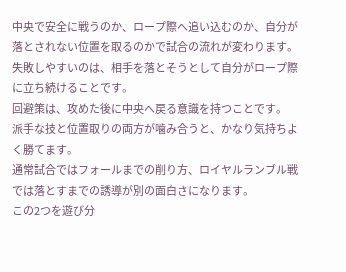中央で安全に戦うのか、ロープ際へ追い込むのか、自分が落とされない位置を取るのかで試合の流れが変わります。
失敗しやすいのは、相手を落とそうとして自分がロープ際に立ち続けることです。
回避策は、攻めた後に中央へ戻る意識を持つことです。
派手な技と位置取りの両方が噛み合うと、かなり気持ちよく勝てます。
通常試合ではフォールまでの削り方、ロイヤルランブル戦では落とすまでの誘導が別の面白さになります。
この2つを遊び分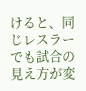けると、同じレスラーでも試合の見え方が変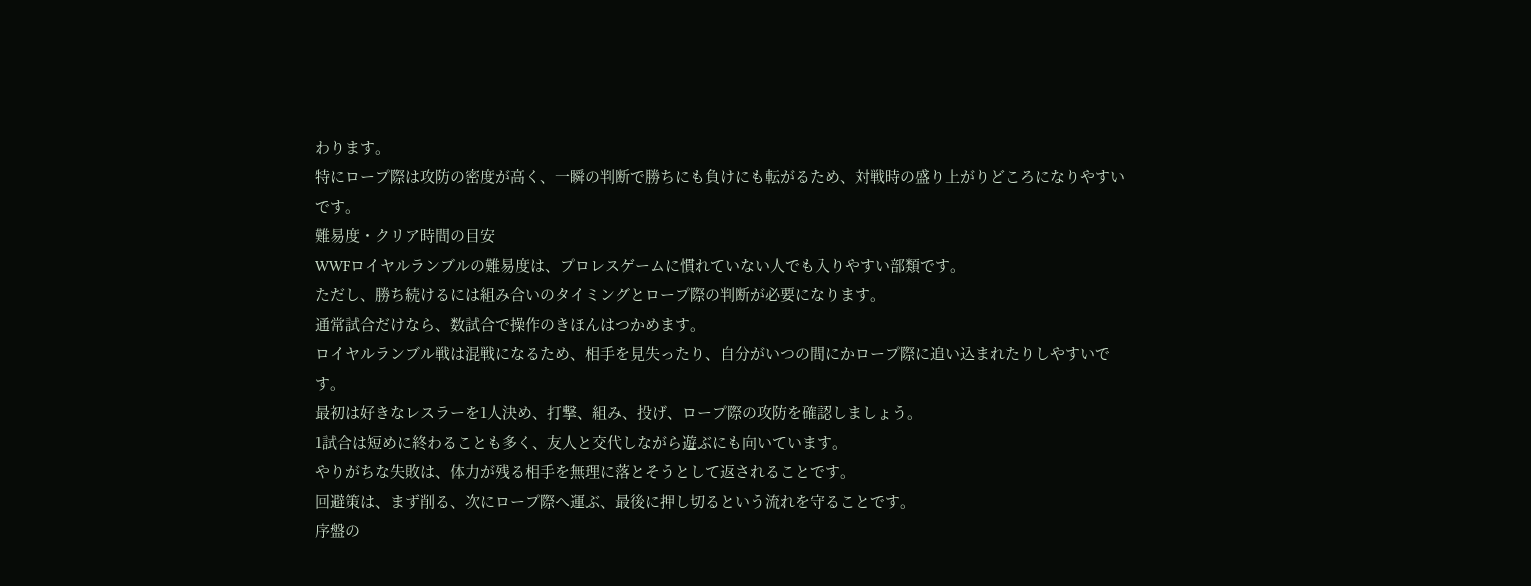わります。
特にロープ際は攻防の密度が高く、一瞬の判断で勝ちにも負けにも転がるため、対戦時の盛り上がりどころになりやすいです。
難易度・クリア時間の目安
WWFロイヤルランブルの難易度は、プロレスゲームに慣れていない人でも入りやすい部類です。
ただし、勝ち続けるには組み合いのタイミングとロープ際の判断が必要になります。
通常試合だけなら、数試合で操作のきほんはつかめます。
ロイヤルランブル戦は混戦になるため、相手を見失ったり、自分がいつの間にかロープ際に追い込まれたりしやすいです。
最初は好きなレスラーを1人決め、打撃、組み、投げ、ロープ際の攻防を確認しましょう。
1試合は短めに終わることも多く、友人と交代しながら遊ぶにも向いています。
やりがちな失敗は、体力が残る相手を無理に落とそうとして返されることです。
回避策は、まず削る、次にロープ際へ運ぶ、最後に押し切るという流れを守ることです。
序盤の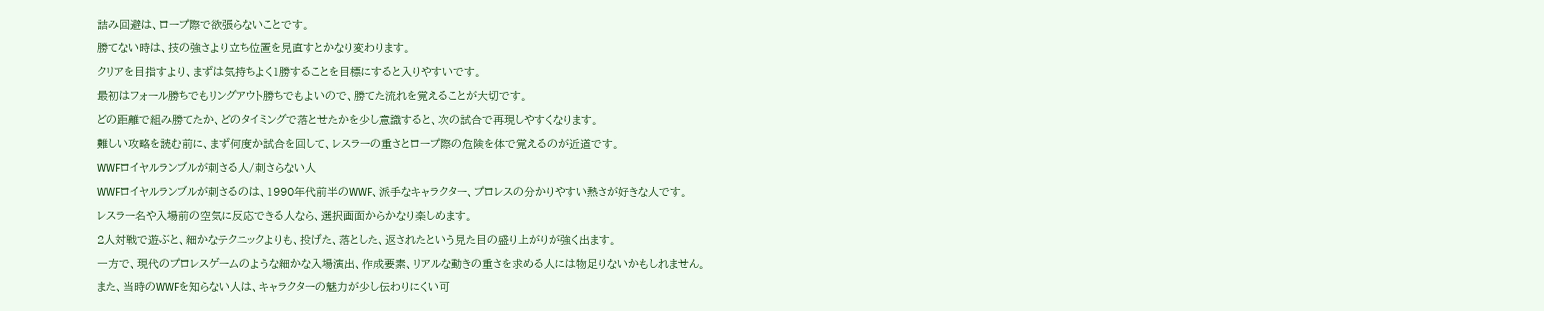詰み回避は、ロープ際で欲張らないことです。
勝てない時は、技の強さより立ち位置を見直すとかなり変わります。
クリアを目指すより、まずは気持ちよく1勝することを目標にすると入りやすいです。
最初はフォール勝ちでもリングアウト勝ちでもよいので、勝てた流れを覚えることが大切です。
どの距離で組み勝てたか、どのタイミングで落とせたかを少し意識すると、次の試合で再現しやすくなります。
難しい攻略を読む前に、まず何度か試合を回して、レスラーの重さとロープ際の危険を体で覚えるのが近道です。
WWFロイヤルランブルが刺さる人/刺さらない人
WWFロイヤルランブルが刺さるのは、1990年代前半のWWF、派手なキャラクター、プロレスの分かりやすい熱さが好きな人です。
レスラー名や入場前の空気に反応できる人なら、選択画面からかなり楽しめます。
2人対戦で遊ぶと、細かなテクニックよりも、投げた、落とした、返されたという見た目の盛り上がりが強く出ます。
一方で、現代のプロレスゲームのような細かな入場演出、作成要素、リアルな動きの重さを求める人には物足りないかもしれません。
また、当時のWWFを知らない人は、キャラクターの魅力が少し伝わりにくい可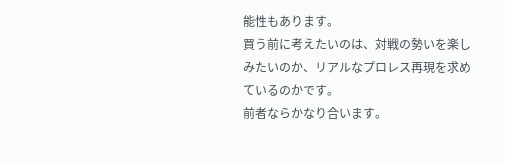能性もあります。
買う前に考えたいのは、対戦の勢いを楽しみたいのか、リアルなプロレス再現を求めているのかです。
前者ならかなり合います。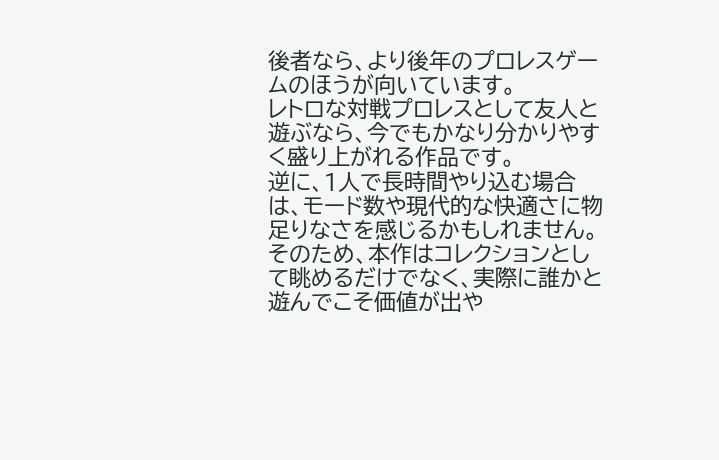後者なら、より後年のプロレスゲームのほうが向いています。
レトロな対戦プロレスとして友人と遊ぶなら、今でもかなり分かりやすく盛り上がれる作品です。
逆に、1人で長時間やり込む場合は、モード数や現代的な快適さに物足りなさを感じるかもしれません。
そのため、本作はコレクションとして眺めるだけでなく、実際に誰かと遊んでこそ価値が出や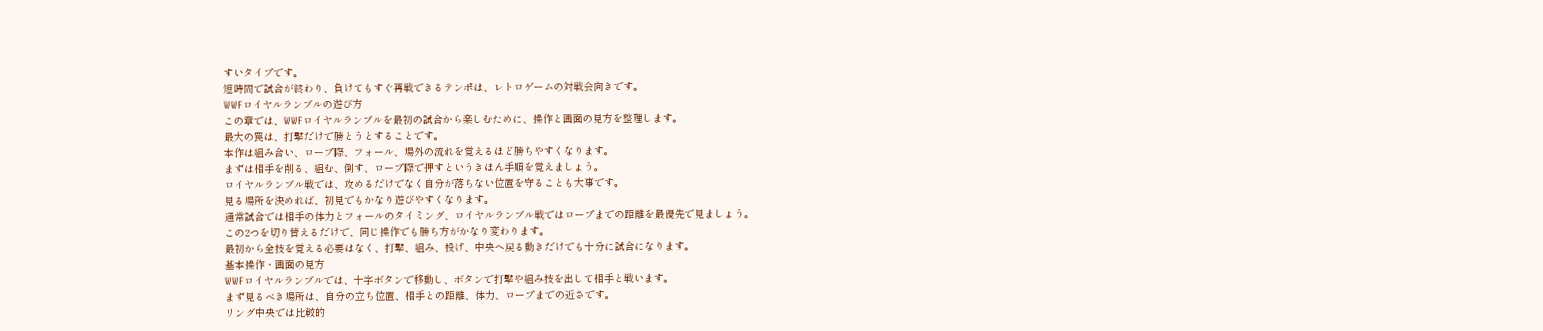すいタイプです。
短時間で試合が終わり、負けてもすぐ再戦できるテンポは、レトロゲームの対戦会向きです。
WWFロイヤルランブルの遊び方
この章では、WWFロイヤルランブルを最初の試合から楽しむために、操作と画面の見方を整理します。
最大の罠は、打撃だけで勝とうとすることです。
本作は組み合い、ロープ際、フォール、場外の流れを覚えるほど勝ちやすくなります。
まずは相手を削る、組む、倒す、ロープ際で押すというきほん手順を覚えましょう。
ロイヤルランブル戦では、攻めるだけでなく自分が落ちない位置を守ることも大事です。
見る場所を決めれば、初見でもかなり遊びやすくなります。
通常試合では相手の体力とフォールのタイミング、ロイヤルランブル戦ではロープまでの距離を最優先で見ましょう。
この2つを切り替えるだけで、同じ操作でも勝ち方がかなり変わります。
最初から全技を覚える必要はなく、打撃、組み、投げ、中央へ戻る動きだけでも十分に試合になります。
基本操作・画面の見方
WWFロイヤルランブルでは、十字ボタンで移動し、ボタンで打撃や組み技を出して相手と戦います。
まず見るべき場所は、自分の立ち位置、相手との距離、体力、ロープまでの近さです。
リング中央では比較的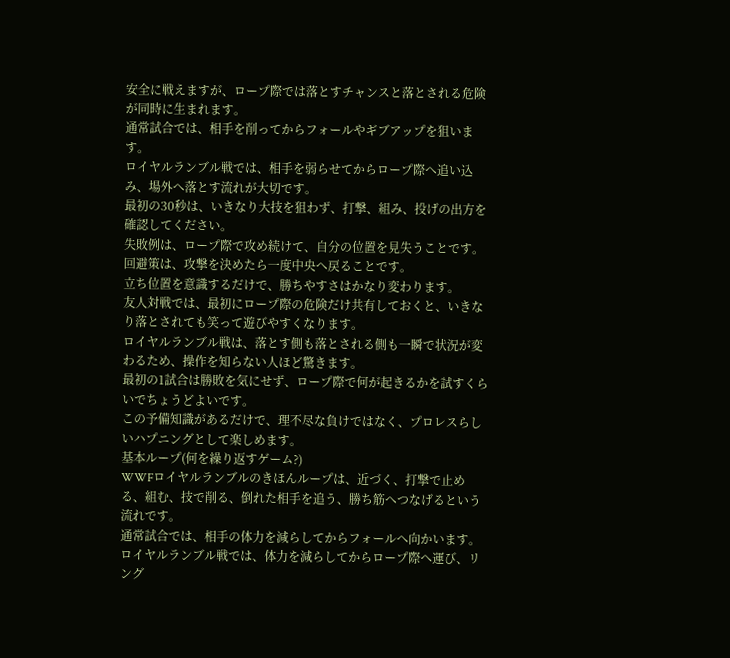安全に戦えますが、ロープ際では落とすチャンスと落とされる危険が同時に生まれます。
通常試合では、相手を削ってからフォールやギブアップを狙います。
ロイヤルランブル戦では、相手を弱らせてからロープ際へ追い込み、場外へ落とす流れが大切です。
最初の30秒は、いきなり大技を狙わず、打撃、組み、投げの出方を確認してください。
失敗例は、ロープ際で攻め続けて、自分の位置を見失うことです。
回避策は、攻撃を決めたら一度中央へ戻ることです。
立ち位置を意識するだけで、勝ちやすさはかなり変わります。
友人対戦では、最初にロープ際の危険だけ共有しておくと、いきなり落とされても笑って遊びやすくなります。
ロイヤルランブル戦は、落とす側も落とされる側も一瞬で状況が変わるため、操作を知らない人ほど驚きます。
最初の1試合は勝敗を気にせず、ロープ際で何が起きるかを試すくらいでちょうどよいです。
この予備知識があるだけで、理不尽な負けではなく、プロレスらしいハプニングとして楽しめます。
基本ループ(何を繰り返すゲーム?)
WWFロイヤルランブルのきほんループは、近づく、打撃で止める、組む、技で削る、倒れた相手を追う、勝ち筋へつなげるという流れです。
通常試合では、相手の体力を減らしてからフォールへ向かいます。
ロイヤルランブル戦では、体力を減らしてからロープ際へ運び、リング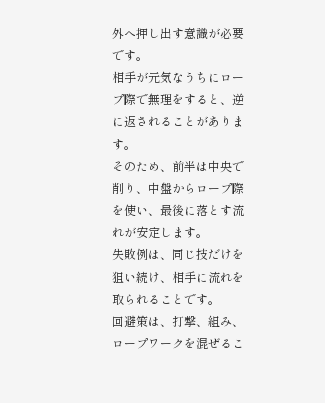外へ押し出す意識が必要です。
相手が元気なうちにロープ際で無理をすると、逆に返されることがあります。
そのため、前半は中央で削り、中盤からロープ際を使い、最後に落とす流れが安定します。
失敗例は、同じ技だけを狙い続け、相手に流れを取られることです。
回避策は、打撃、組み、ロープワークを混ぜるこ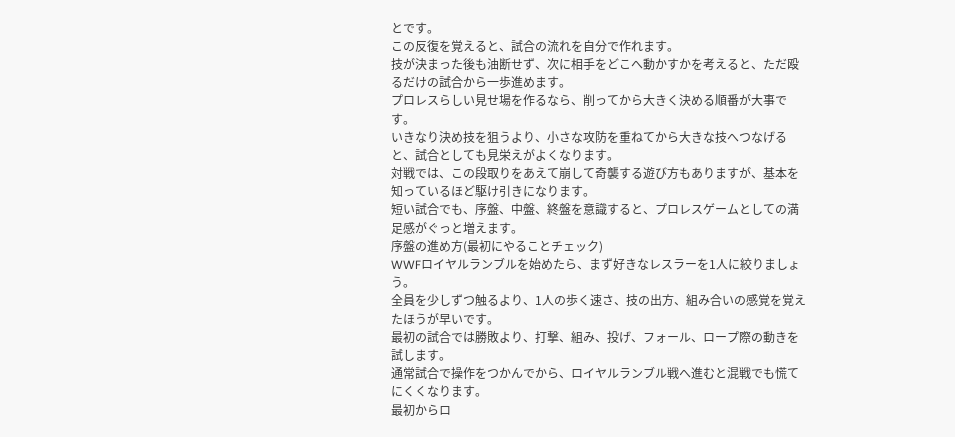とです。
この反復を覚えると、試合の流れを自分で作れます。
技が決まった後も油断せず、次に相手をどこへ動かすかを考えると、ただ殴るだけの試合から一歩進めます。
プロレスらしい見せ場を作るなら、削ってから大きく決める順番が大事です。
いきなり決め技を狙うより、小さな攻防を重ねてから大きな技へつなげると、試合としても見栄えがよくなります。
対戦では、この段取りをあえて崩して奇襲する遊び方もありますが、基本を知っているほど駆け引きになります。
短い試合でも、序盤、中盤、終盤を意識すると、プロレスゲームとしての満足感がぐっと増えます。
序盤の進め方(最初にやることチェック)
WWFロイヤルランブルを始めたら、まず好きなレスラーを1人に絞りましょう。
全員を少しずつ触るより、1人の歩く速さ、技の出方、組み合いの感覚を覚えたほうが早いです。
最初の試合では勝敗より、打撃、組み、投げ、フォール、ロープ際の動きを試します。
通常試合で操作をつかんでから、ロイヤルランブル戦へ進むと混戦でも慌てにくくなります。
最初からロ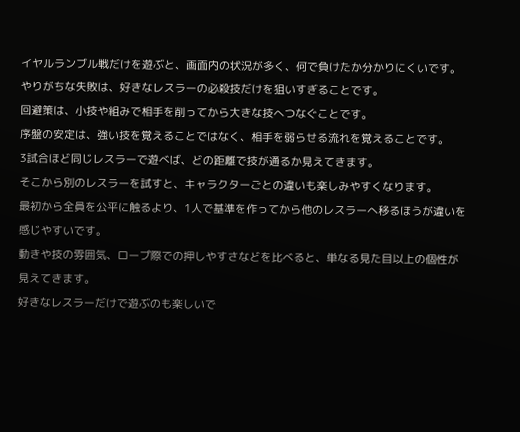イヤルランブル戦だけを遊ぶと、画面内の状況が多く、何で負けたか分かりにくいです。
やりがちな失敗は、好きなレスラーの必殺技だけを狙いすぎることです。
回避策は、小技や組みで相手を削ってから大きな技へつなぐことです。
序盤の安定は、強い技を覚えることではなく、相手を弱らせる流れを覚えることです。
3試合ほど同じレスラーで遊べば、どの距離で技が通るか見えてきます。
そこから別のレスラーを試すと、キャラクターごとの違いも楽しみやすくなります。
最初から全員を公平に触るより、1人で基準を作ってから他のレスラーへ移るほうが違いを感じやすいです。
動きや技の雰囲気、ロープ際での押しやすさなどを比べると、単なる見た目以上の個性が見えてきます。
好きなレスラーだけで遊ぶのも楽しいで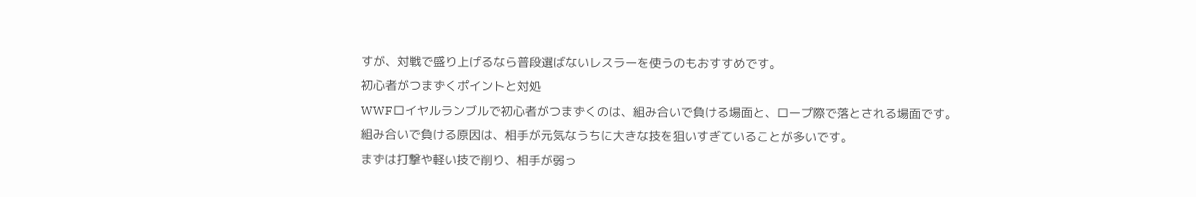すが、対戦で盛り上げるなら普段選ばないレスラーを使うのもおすすめです。
初心者がつまずくポイントと対処
WWFロイヤルランブルで初心者がつまずくのは、組み合いで負ける場面と、ロープ際で落とされる場面です。
組み合いで負ける原因は、相手が元気なうちに大きな技を狙いすぎていることが多いです。
まずは打撃や軽い技で削り、相手が弱っ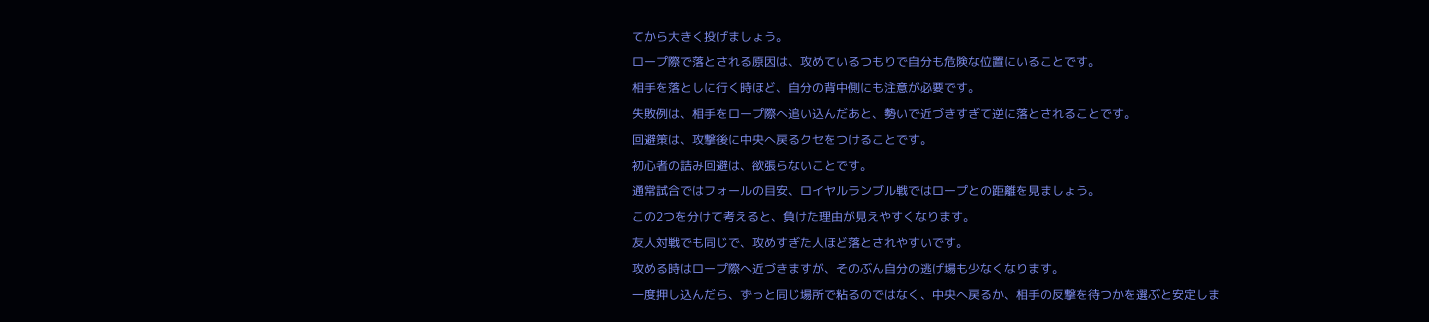てから大きく投げましょう。
ロープ際で落とされる原因は、攻めているつもりで自分も危険な位置にいることです。
相手を落としに行く時ほど、自分の背中側にも注意が必要です。
失敗例は、相手をロープ際へ追い込んだあと、勢いで近づきすぎて逆に落とされることです。
回避策は、攻撃後に中央へ戻るクセをつけることです。
初心者の詰み回避は、欲張らないことです。
通常試合ではフォールの目安、ロイヤルランブル戦ではロープとの距離を見ましょう。
この2つを分けて考えると、負けた理由が見えやすくなります。
友人対戦でも同じで、攻めすぎた人ほど落とされやすいです。
攻める時はロープ際へ近づきますが、そのぶん自分の逃げ場も少なくなります。
一度押し込んだら、ずっと同じ場所で粘るのではなく、中央へ戻るか、相手の反撃を待つかを選ぶと安定しま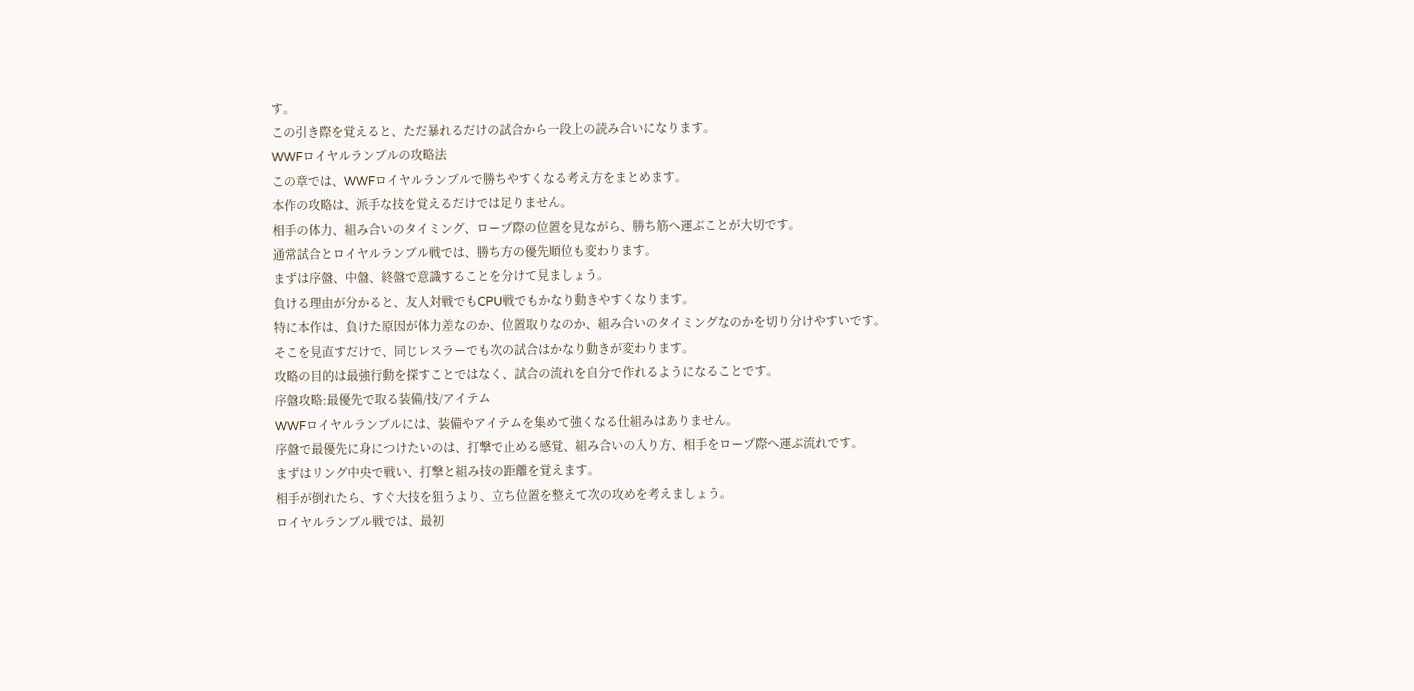す。
この引き際を覚えると、ただ暴れるだけの試合から一段上の読み合いになります。
WWFロイヤルランブルの攻略法
この章では、WWFロイヤルランブルで勝ちやすくなる考え方をまとめます。
本作の攻略は、派手な技を覚えるだけでは足りません。
相手の体力、組み合いのタイミング、ロープ際の位置を見ながら、勝ち筋へ運ぶことが大切です。
通常試合とロイヤルランブル戦では、勝ち方の優先順位も変わります。
まずは序盤、中盤、終盤で意識することを分けて見ましょう。
負ける理由が分かると、友人対戦でもCPU戦でもかなり動きやすくなります。
特に本作は、負けた原因が体力差なのか、位置取りなのか、組み合いのタイミングなのかを切り分けやすいです。
そこを見直すだけで、同じレスラーでも次の試合はかなり動きが変わります。
攻略の目的は最強行動を探すことではなく、試合の流れを自分で作れるようになることです。
序盤攻略:最優先で取る装備/技/アイテム
WWFロイヤルランブルには、装備やアイテムを集めて強くなる仕組みはありません。
序盤で最優先に身につけたいのは、打撃で止める感覚、組み合いの入り方、相手をロープ際へ運ぶ流れです。
まずはリング中央で戦い、打撃と組み技の距離を覚えます。
相手が倒れたら、すぐ大技を狙うより、立ち位置を整えて次の攻めを考えましょう。
ロイヤルランブル戦では、最初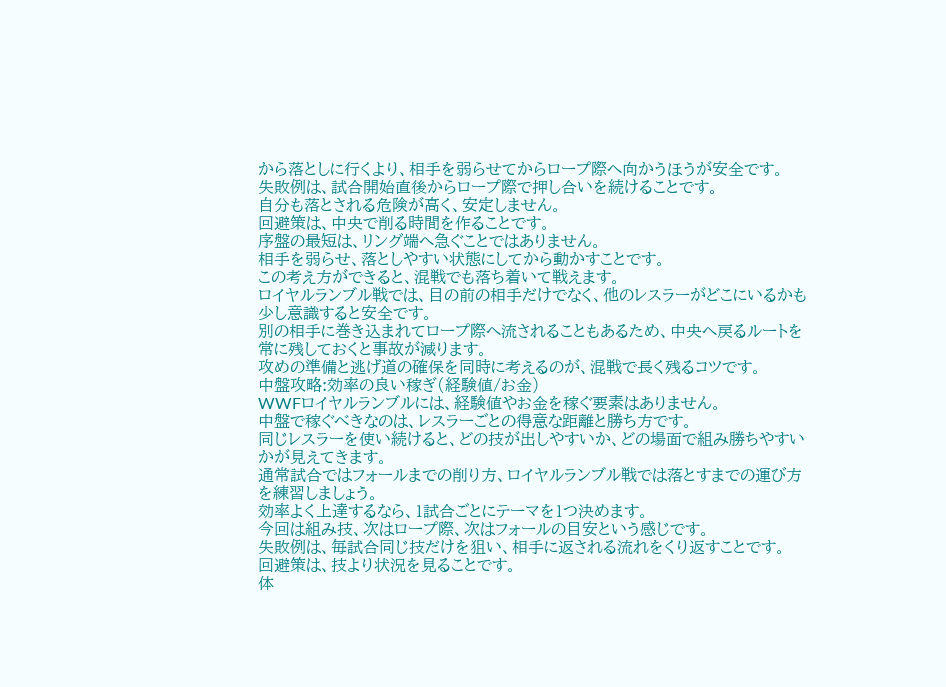から落としに行くより、相手を弱らせてからロープ際へ向かうほうが安全です。
失敗例は、試合開始直後からロープ際で押し合いを続けることです。
自分も落とされる危険が高く、安定しません。
回避策は、中央で削る時間を作ることです。
序盤の最短は、リング端へ急ぐことではありません。
相手を弱らせ、落としやすい状態にしてから動かすことです。
この考え方ができると、混戦でも落ち着いて戦えます。
ロイヤルランブル戦では、目の前の相手だけでなく、他のレスラーがどこにいるかも少し意識すると安全です。
別の相手に巻き込まれてロープ際へ流されることもあるため、中央へ戻るルートを常に残しておくと事故が減ります。
攻めの準備と逃げ道の確保を同時に考えるのが、混戦で長く残るコツです。
中盤攻略:効率の良い稼ぎ(経験値/お金)
WWFロイヤルランブルには、経験値やお金を稼ぐ要素はありません。
中盤で稼ぐべきなのは、レスラーごとの得意な距離と勝ち方です。
同じレスラーを使い続けると、どの技が出しやすいか、どの場面で組み勝ちやすいかが見えてきます。
通常試合ではフォールまでの削り方、ロイヤルランブル戦では落とすまでの運び方を練習しましょう。
効率よく上達するなら、1試合ごとにテーマを1つ決めます。
今回は組み技、次はロープ際、次はフォールの目安という感じです。
失敗例は、毎試合同じ技だけを狙い、相手に返される流れをくり返すことです。
回避策は、技より状況を見ることです。
体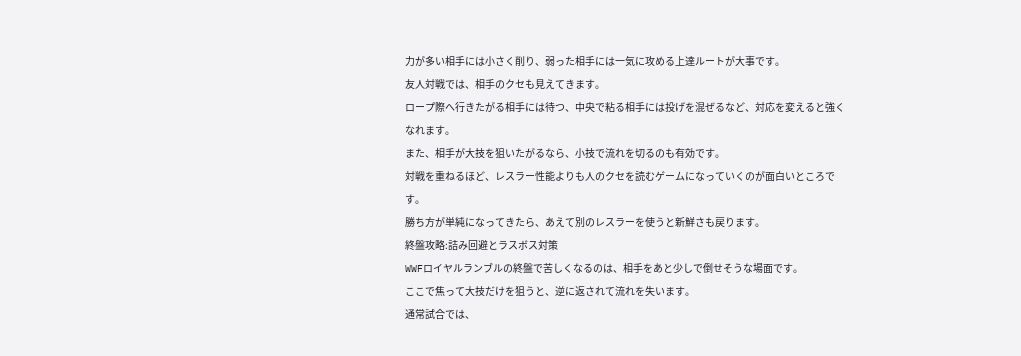力が多い相手には小さく削り、弱った相手には一気に攻める上達ルートが大事です。
友人対戦では、相手のクセも見えてきます。
ロープ際へ行きたがる相手には待つ、中央で粘る相手には投げを混ぜるなど、対応を変えると強くなれます。
また、相手が大技を狙いたがるなら、小技で流れを切るのも有効です。
対戦を重ねるほど、レスラー性能よりも人のクセを読むゲームになっていくのが面白いところです。
勝ち方が単純になってきたら、あえて別のレスラーを使うと新鮮さも戻ります。
終盤攻略:詰み回避とラスボス対策
WWFロイヤルランブルの終盤で苦しくなるのは、相手をあと少しで倒せそうな場面です。
ここで焦って大技だけを狙うと、逆に返されて流れを失います。
通常試合では、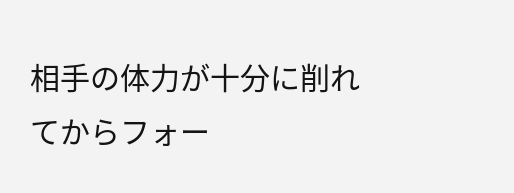相手の体力が十分に削れてからフォー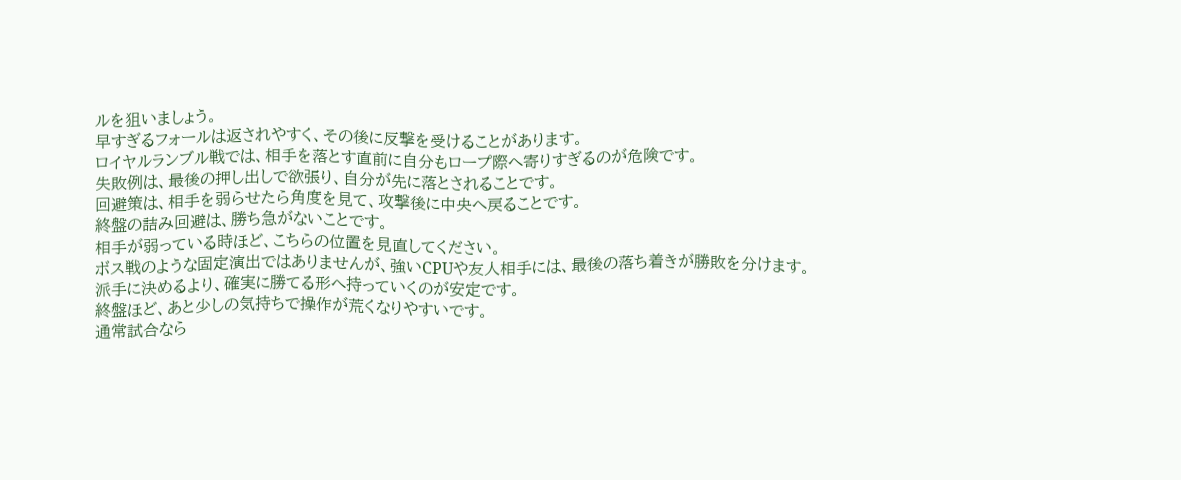ルを狙いましょう。
早すぎるフォールは返されやすく、その後に反撃を受けることがあります。
ロイヤルランブル戦では、相手を落とす直前に自分もロープ際へ寄りすぎるのが危険です。
失敗例は、最後の押し出しで欲張り、自分が先に落とされることです。
回避策は、相手を弱らせたら角度を見て、攻撃後に中央へ戻ることです。
終盤の詰み回避は、勝ち急がないことです。
相手が弱っている時ほど、こちらの位置を見直してください。
ボス戦のような固定演出ではありませんが、強いCPUや友人相手には、最後の落ち着きが勝敗を分けます。
派手に決めるより、確実に勝てる形へ持っていくのが安定です。
終盤ほど、あと少しの気持ちで操作が荒くなりやすいです。
通常試合なら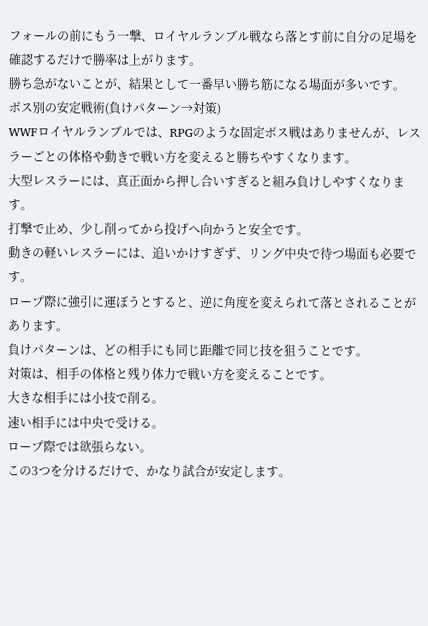フォールの前にもう一撃、ロイヤルランブル戦なら落とす前に自分の足場を確認するだけで勝率は上がります。
勝ち急がないことが、結果として一番早い勝ち筋になる場面が多いです。
ボス別の安定戦術(負けパターン→対策)
WWFロイヤルランブルでは、RPGのような固定ボス戦はありませんが、レスラーごとの体格や動きで戦い方を変えると勝ちやすくなります。
大型レスラーには、真正面から押し合いすぎると組み負けしやすくなります。
打撃で止め、少し削ってから投げへ向かうと安全です。
動きの軽いレスラーには、追いかけすぎず、リング中央で待つ場面も必要です。
ロープ際に強引に運ぼうとすると、逆に角度を変えられて落とされることがあります。
負けパターンは、どの相手にも同じ距離で同じ技を狙うことです。
対策は、相手の体格と残り体力で戦い方を変えることです。
大きな相手には小技で削る。
速い相手には中央で受ける。
ロープ際では欲張らない。
この3つを分けるだけで、かなり試合が安定します。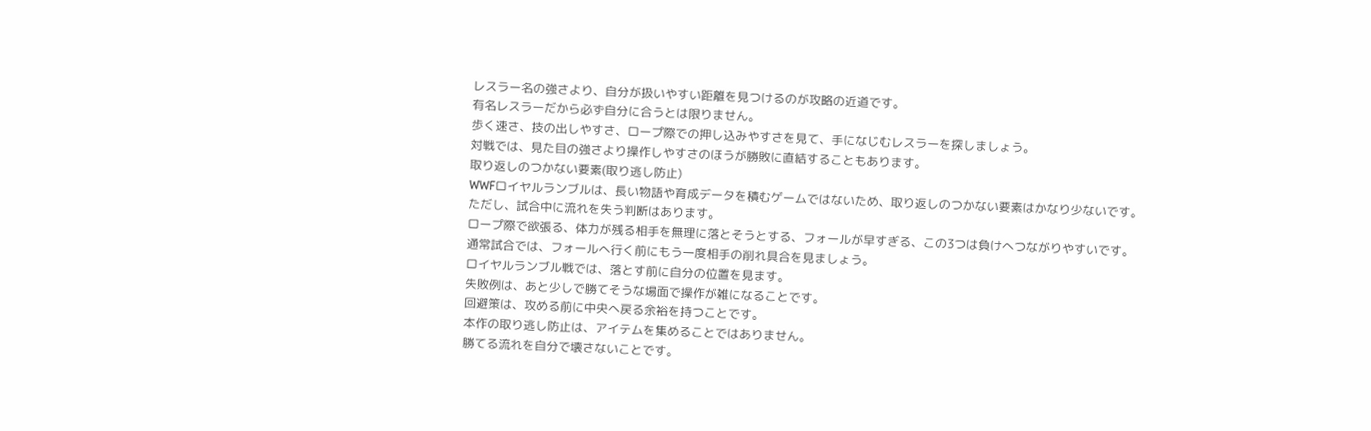レスラー名の強さより、自分が扱いやすい距離を見つけるのが攻略の近道です。
有名レスラーだから必ず自分に合うとは限りません。
歩く速さ、技の出しやすさ、ロープ際での押し込みやすさを見て、手になじむレスラーを探しましょう。
対戦では、見た目の強さより操作しやすさのほうが勝敗に直結することもあります。
取り返しのつかない要素(取り逃し防止)
WWFロイヤルランブルは、長い物語や育成データを積むゲームではないため、取り返しのつかない要素はかなり少ないです。
ただし、試合中に流れを失う判断はあります。
ロープ際で欲張る、体力が残る相手を無理に落とそうとする、フォールが早すぎる、この3つは負けへつながりやすいです。
通常試合では、フォールへ行く前にもう一度相手の削れ具合を見ましょう。
ロイヤルランブル戦では、落とす前に自分の位置を見ます。
失敗例は、あと少しで勝てそうな場面で操作が雑になることです。
回避策は、攻める前に中央へ戻る余裕を持つことです。
本作の取り逃し防止は、アイテムを集めることではありません。
勝てる流れを自分で壊さないことです。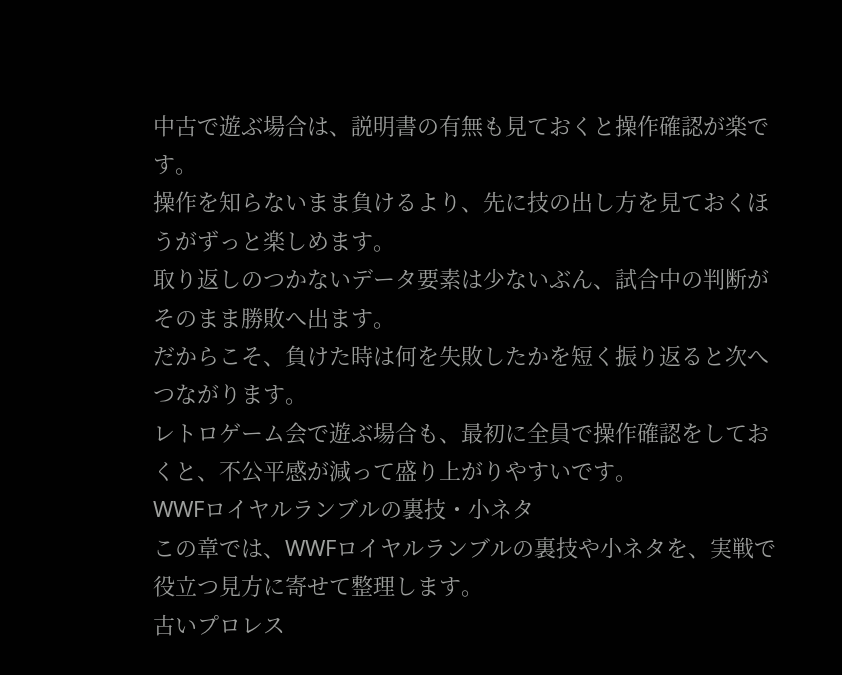中古で遊ぶ場合は、説明書の有無も見ておくと操作確認が楽です。
操作を知らないまま負けるより、先に技の出し方を見ておくほうがずっと楽しめます。
取り返しのつかないデータ要素は少ないぶん、試合中の判断がそのまま勝敗へ出ます。
だからこそ、負けた時は何を失敗したかを短く振り返ると次へつながります。
レトロゲーム会で遊ぶ場合も、最初に全員で操作確認をしておくと、不公平感が減って盛り上がりやすいです。
WWFロイヤルランブルの裏技・小ネタ
この章では、WWFロイヤルランブルの裏技や小ネタを、実戦で役立つ見方に寄せて整理します。
古いプロレス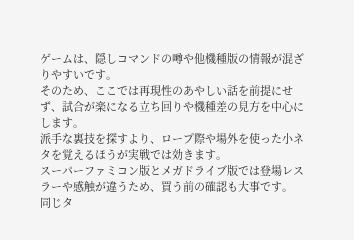ゲームは、隠しコマンドの噂や他機種版の情報が混ざりやすいです。
そのため、ここでは再現性のあやしい話を前提にせず、試合が楽になる立ち回りや機種差の見方を中心にします。
派手な裏技を探すより、ロープ際や場外を使った小ネタを覚えるほうが実戦では効きます。
スーパーファミコン版とメガドライブ版では登場レスラーや感触が違うため、買う前の確認も大事です。
同じタ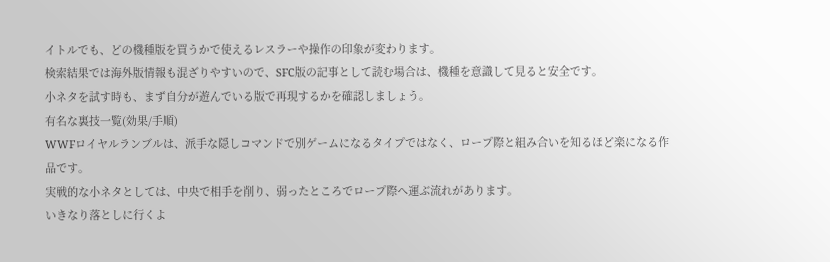イトルでも、どの機種版を買うかで使えるレスラーや操作の印象が変わります。
検索結果では海外版情報も混ざりやすいので、SFC版の記事として読む場合は、機種を意識して見ると安全です。
小ネタを試す時も、まず自分が遊んでいる版で再現するかを確認しましょう。
有名な裏技一覧(効果/手順)
WWFロイヤルランブルは、派手な隠しコマンドで別ゲームになるタイプではなく、ロープ際と組み合いを知るほど楽になる作品です。
実戦的な小ネタとしては、中央で相手を削り、弱ったところでロープ際へ運ぶ流れがあります。
いきなり落としに行くよ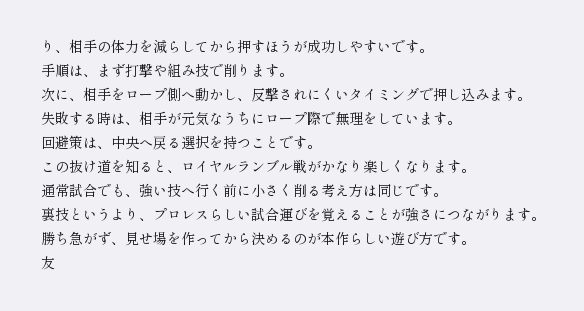り、相手の体力を減らしてから押すほうが成功しやすいです。
手順は、まず打撃や組み技で削ります。
次に、相手をロープ側へ動かし、反撃されにくいタイミングで押し込みます。
失敗する時は、相手が元気なうちにロープ際で無理をしています。
回避策は、中央へ戻る選択を持つことです。
この抜け道を知ると、ロイヤルランブル戦がかなり楽しくなります。
通常試合でも、強い技へ行く前に小さく削る考え方は同じです。
裏技というより、プロレスらしい試合運びを覚えることが強さにつながります。
勝ち急がず、見せ場を作ってから決めるのが本作らしい遊び方です。
友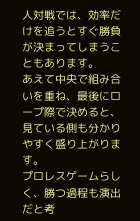人対戦では、効率だけを追うとすぐ勝負が決まってしまうこともあります。
あえて中央で組み合いを重ね、最後にロープ際で決めると、見ている側も分かりやすく盛り上がります。
プロレスゲームらしく、勝つ過程も演出だと考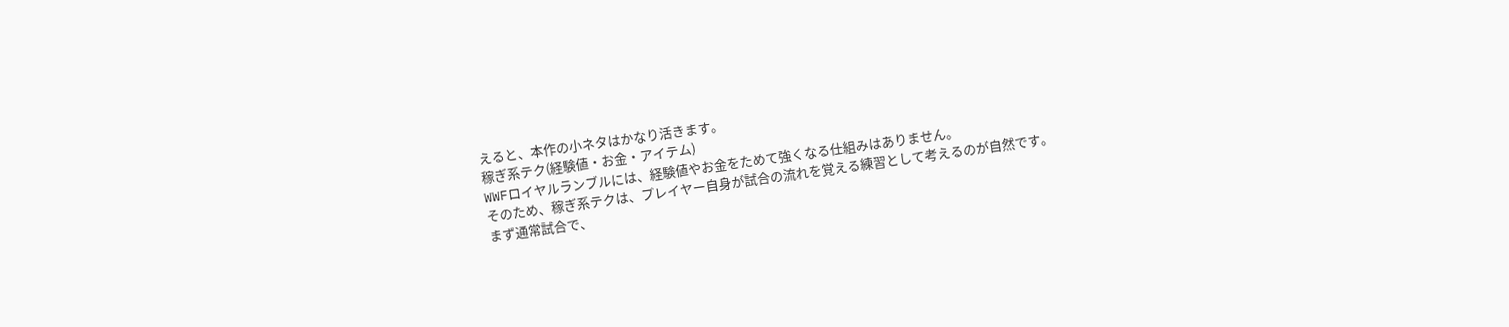えると、本作の小ネタはかなり活きます。
稼ぎ系テク(経験値・お金・アイテム)
WWFロイヤルランブルには、経験値やお金をためて強くなる仕組みはありません。
そのため、稼ぎ系テクは、プレイヤー自身が試合の流れを覚える練習として考えるのが自然です。
まず通常試合で、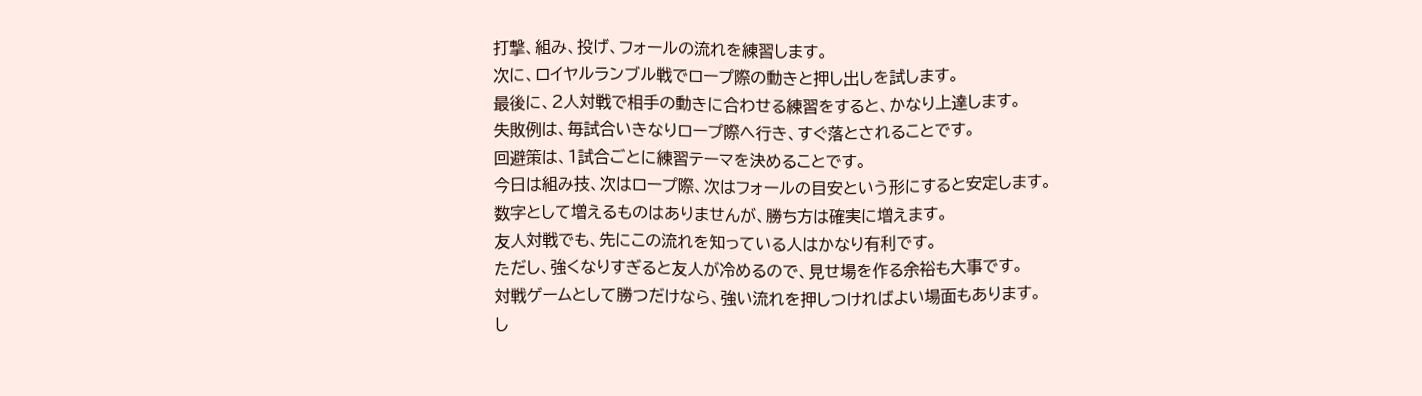打撃、組み、投げ、フォールの流れを練習します。
次に、ロイヤルランブル戦でロープ際の動きと押し出しを試します。
最後に、2人対戦で相手の動きに合わせる練習をすると、かなり上達します。
失敗例は、毎試合いきなりロープ際へ行き、すぐ落とされることです。
回避策は、1試合ごとに練習テーマを決めることです。
今日は組み技、次はロープ際、次はフォールの目安という形にすると安定します。
数字として増えるものはありませんが、勝ち方は確実に増えます。
友人対戦でも、先にこの流れを知っている人はかなり有利です。
ただし、強くなりすぎると友人が冷めるので、見せ場を作る余裕も大事です。
対戦ゲームとして勝つだけなら、強い流れを押しつければよい場面もあります。
し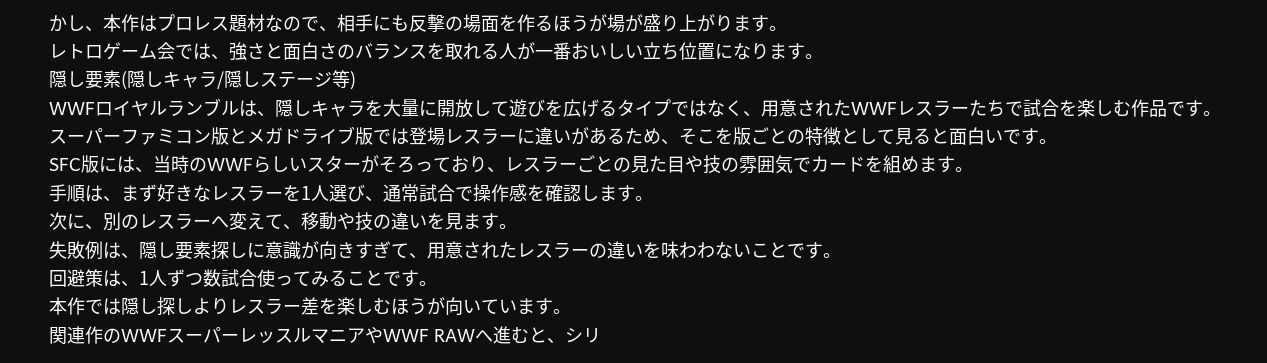かし、本作はプロレス題材なので、相手にも反撃の場面を作るほうが場が盛り上がります。
レトロゲーム会では、強さと面白さのバランスを取れる人が一番おいしい立ち位置になります。
隠し要素(隠しキャラ/隠しステージ等)
WWFロイヤルランブルは、隠しキャラを大量に開放して遊びを広げるタイプではなく、用意されたWWFレスラーたちで試合を楽しむ作品です。
スーパーファミコン版とメガドライブ版では登場レスラーに違いがあるため、そこを版ごとの特徴として見ると面白いです。
SFC版には、当時のWWFらしいスターがそろっており、レスラーごとの見た目や技の雰囲気でカードを組めます。
手順は、まず好きなレスラーを1人選び、通常試合で操作感を確認します。
次に、別のレスラーへ変えて、移動や技の違いを見ます。
失敗例は、隠し要素探しに意識が向きすぎて、用意されたレスラーの違いを味わわないことです。
回避策は、1人ずつ数試合使ってみることです。
本作では隠し探しよりレスラー差を楽しむほうが向いています。
関連作のWWFスーパーレッスルマニアやWWF RAWへ進むと、シリ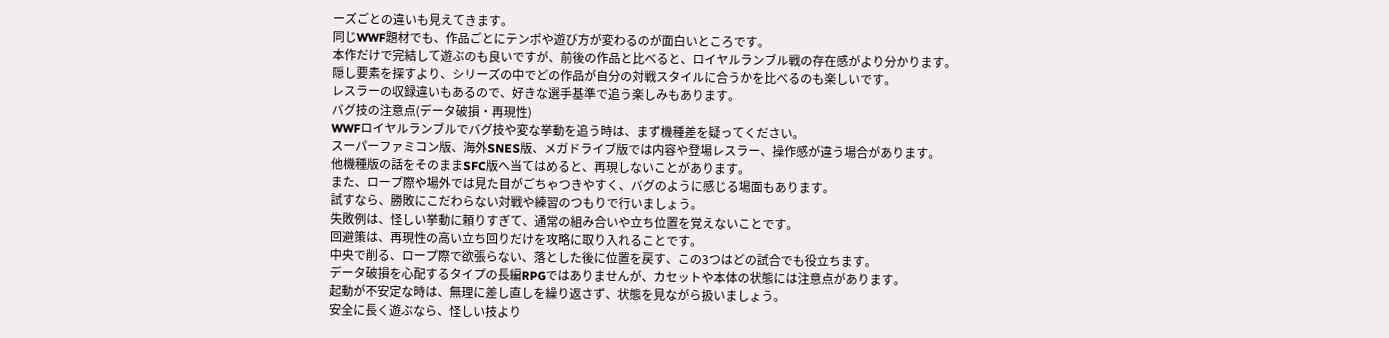ーズごとの違いも見えてきます。
同じWWF題材でも、作品ごとにテンポや遊び方が変わるのが面白いところです。
本作だけで完結して遊ぶのも良いですが、前後の作品と比べると、ロイヤルランブル戦の存在感がより分かります。
隠し要素を探すより、シリーズの中でどの作品が自分の対戦スタイルに合うかを比べるのも楽しいです。
レスラーの収録違いもあるので、好きな選手基準で追う楽しみもあります。
バグ技の注意点(データ破損・再現性)
WWFロイヤルランブルでバグ技や変な挙動を追う時は、まず機種差を疑ってください。
スーパーファミコン版、海外SNES版、メガドライブ版では内容や登場レスラー、操作感が違う場合があります。
他機種版の話をそのままSFC版へ当てはめると、再現しないことがあります。
また、ロープ際や場外では見た目がごちゃつきやすく、バグのように感じる場面もあります。
試すなら、勝敗にこだわらない対戦や練習のつもりで行いましょう。
失敗例は、怪しい挙動に頼りすぎて、通常の組み合いや立ち位置を覚えないことです。
回避策は、再現性の高い立ち回りだけを攻略に取り入れることです。
中央で削る、ロープ際で欲張らない、落とした後に位置を戻す、この3つはどの試合でも役立ちます。
データ破損を心配するタイプの長編RPGではありませんが、カセットや本体の状態には注意点があります。
起動が不安定な時は、無理に差し直しを繰り返さず、状態を見ながら扱いましょう。
安全に長く遊ぶなら、怪しい技より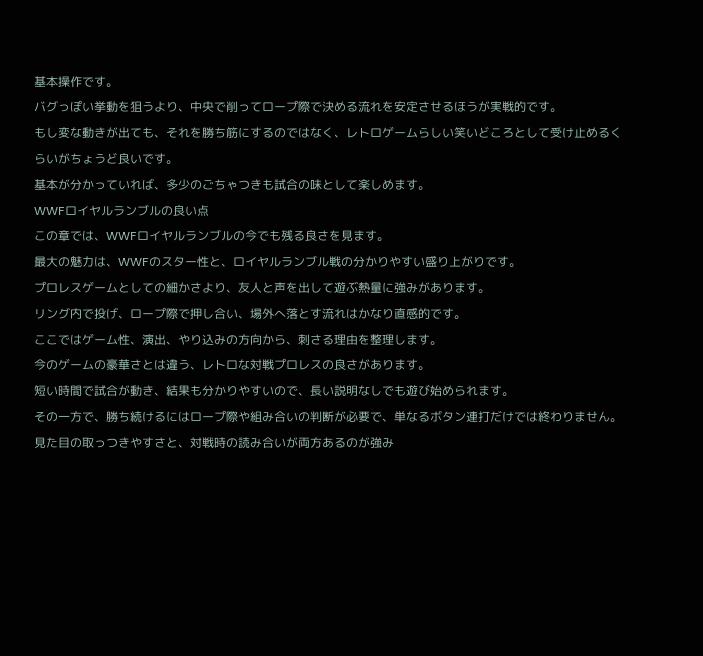基本操作です。
バグっぽい挙動を狙うより、中央で削ってロープ際で決める流れを安定させるほうが実戦的です。
もし変な動きが出ても、それを勝ち筋にするのではなく、レトロゲームらしい笑いどころとして受け止めるくらいがちょうど良いです。
基本が分かっていれば、多少のごちゃつきも試合の味として楽しめます。
WWFロイヤルランブルの良い点
この章では、WWFロイヤルランブルの今でも残る良さを見ます。
最大の魅力は、WWFのスター性と、ロイヤルランブル戦の分かりやすい盛り上がりです。
プロレスゲームとしての細かさより、友人と声を出して遊ぶ熱量に強みがあります。
リング内で投げ、ロープ際で押し合い、場外へ落とす流れはかなり直感的です。
ここではゲーム性、演出、やり込みの方向から、刺さる理由を整理します。
今のゲームの豪華さとは違う、レトロな対戦プロレスの良さがあります。
短い時間で試合が動き、結果も分かりやすいので、長い説明なしでも遊び始められます。
その一方で、勝ち続けるにはロープ際や組み合いの判断が必要で、単なるボタン連打だけでは終わりません。
見た目の取っつきやすさと、対戦時の読み合いが両方あるのが強み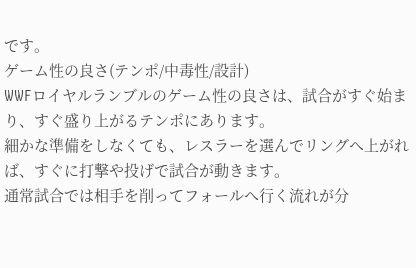です。
ゲーム性の良さ(テンポ/中毒性/設計)
WWFロイヤルランブルのゲーム性の良さは、試合がすぐ始まり、すぐ盛り上がるテンポにあります。
細かな準備をしなくても、レスラーを選んでリングへ上がれば、すぐに打撃や投げで試合が動きます。
通常試合では相手を削ってフォールへ行く流れが分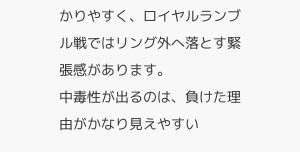かりやすく、ロイヤルランブル戦ではリング外へ落とす緊張感があります。
中毒性が出るのは、負けた理由がかなり見えやすい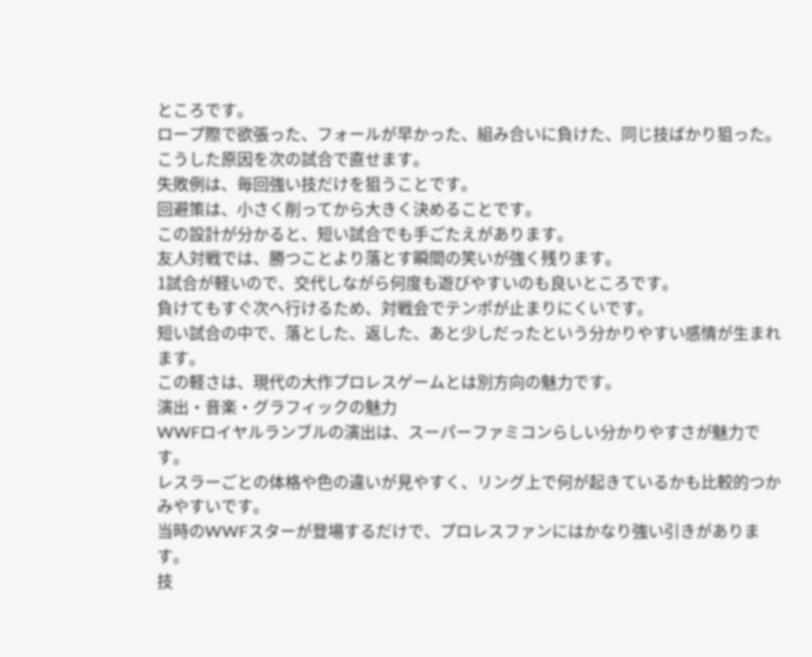ところです。
ロープ際で欲張った、フォールが早かった、組み合いに負けた、同じ技ばかり狙った。
こうした原因を次の試合で直せます。
失敗例は、毎回強い技だけを狙うことです。
回避策は、小さく削ってから大きく決めることです。
この設計が分かると、短い試合でも手ごたえがあります。
友人対戦では、勝つことより落とす瞬間の笑いが強く残ります。
1試合が軽いので、交代しながら何度も遊びやすいのも良いところです。
負けてもすぐ次へ行けるため、対戦会でテンポが止まりにくいです。
短い試合の中で、落とした、返した、あと少しだったという分かりやすい感情が生まれます。
この軽さは、現代の大作プロレスゲームとは別方向の魅力です。
演出・音楽・グラフィックの魅力
WWFロイヤルランブルの演出は、スーパーファミコンらしい分かりやすさが魅力です。
レスラーごとの体格や色の違いが見やすく、リング上で何が起きているかも比較的つかみやすいです。
当時のWWFスターが登場するだけで、プロレスファンにはかなり強い引きがあります。
技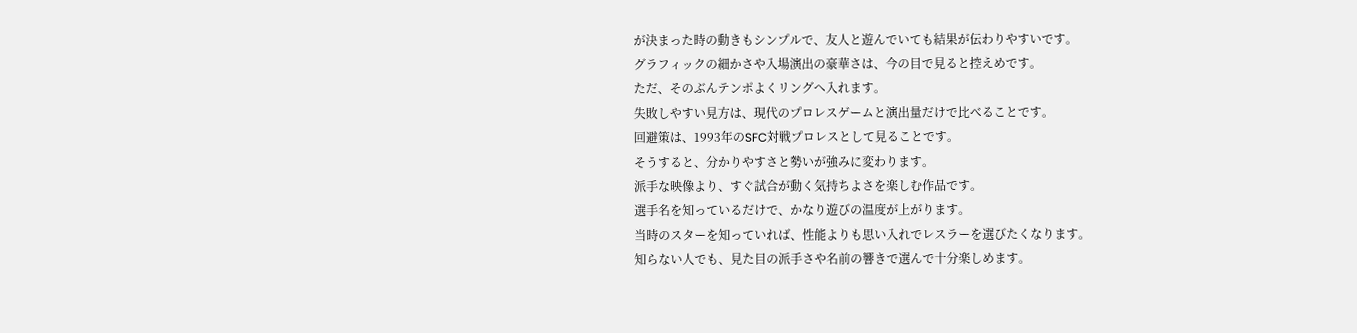が決まった時の動きもシンプルで、友人と遊んでいても結果が伝わりやすいです。
グラフィックの細かさや入場演出の豪華さは、今の目で見ると控えめです。
ただ、そのぶんテンポよくリングへ入れます。
失敗しやすい見方は、現代のプロレスゲームと演出量だけで比べることです。
回避策は、1993年のSFC対戦プロレスとして見ることです。
そうすると、分かりやすさと勢いが強みに変わります。
派手な映像より、すぐ試合が動く気持ちよさを楽しむ作品です。
選手名を知っているだけで、かなり遊びの温度が上がります。
当時のスターを知っていれば、性能よりも思い入れでレスラーを選びたくなります。
知らない人でも、見た目の派手さや名前の響きで選んで十分楽しめます。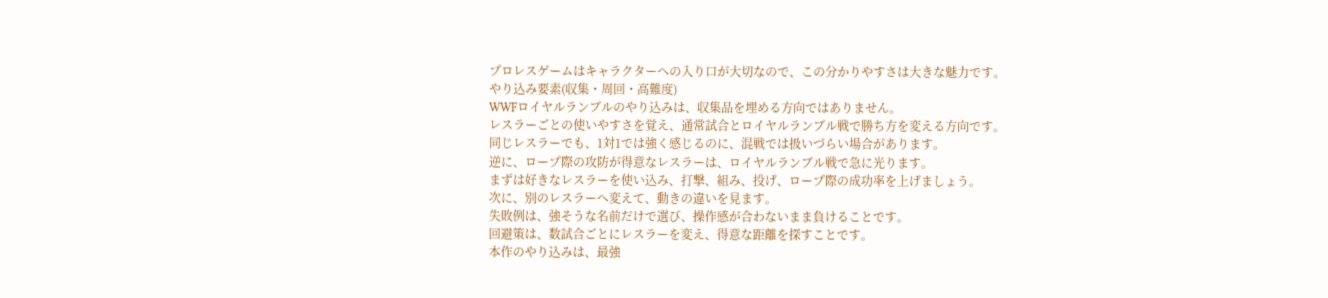プロレスゲームはキャラクターへの入り口が大切なので、この分かりやすさは大きな魅力です。
やり込み要素(収集・周回・高難度)
WWFロイヤルランブルのやり込みは、収集品を埋める方向ではありません。
レスラーごとの使いやすさを覚え、通常試合とロイヤルランブル戦で勝ち方を変える方向です。
同じレスラーでも、1対1では強く感じるのに、混戦では扱いづらい場合があります。
逆に、ロープ際の攻防が得意なレスラーは、ロイヤルランブル戦で急に光ります。
まずは好きなレスラーを使い込み、打撃、組み、投げ、ロープ際の成功率を上げましょう。
次に、別のレスラーへ変えて、動きの違いを見ます。
失敗例は、強そうな名前だけで選び、操作感が合わないまま負けることです。
回避策は、数試合ごとにレスラーを変え、得意な距離を探すことです。
本作のやり込みは、最強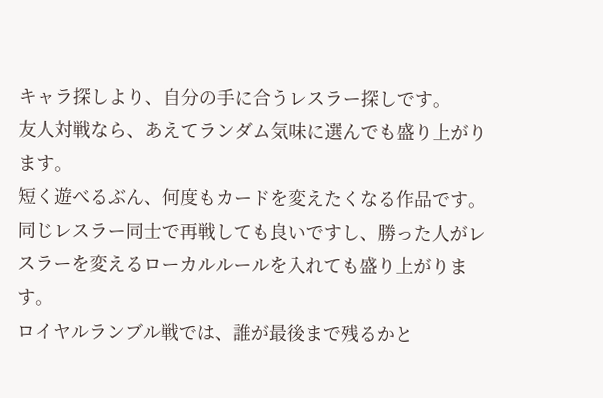キャラ探しより、自分の手に合うレスラー探しです。
友人対戦なら、あえてランダム気味に選んでも盛り上がります。
短く遊べるぶん、何度もカードを変えたくなる作品です。
同じレスラー同士で再戦しても良いですし、勝った人がレスラーを変えるローカルルールを入れても盛り上がります。
ロイヤルランブル戦では、誰が最後まで残るかと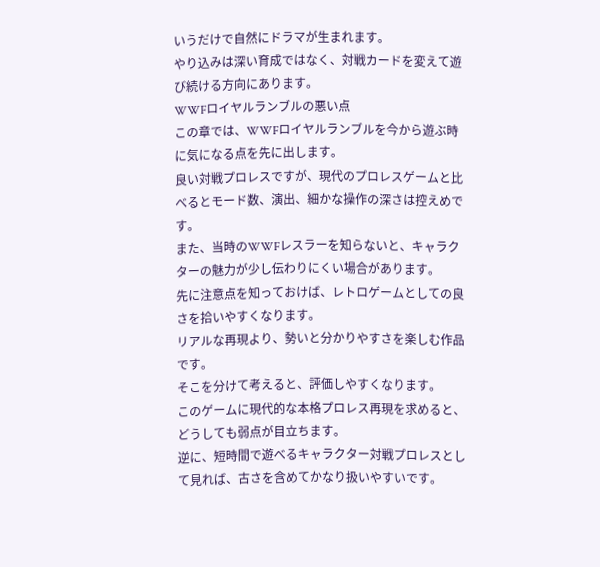いうだけで自然にドラマが生まれます。
やり込みは深い育成ではなく、対戦カードを変えて遊び続ける方向にあります。
WWFロイヤルランブルの悪い点
この章では、WWFロイヤルランブルを今から遊ぶ時に気になる点を先に出します。
良い対戦プロレスですが、現代のプロレスゲームと比べるとモード数、演出、細かな操作の深さは控えめです。
また、当時のWWFレスラーを知らないと、キャラクターの魅力が少し伝わりにくい場合があります。
先に注意点を知っておけば、レトロゲームとしての良さを拾いやすくなります。
リアルな再現より、勢いと分かりやすさを楽しむ作品です。
そこを分けて考えると、評価しやすくなります。
このゲームに現代的な本格プロレス再現を求めると、どうしても弱点が目立ちます。
逆に、短時間で遊べるキャラクター対戦プロレスとして見れば、古さを含めてかなり扱いやすいです。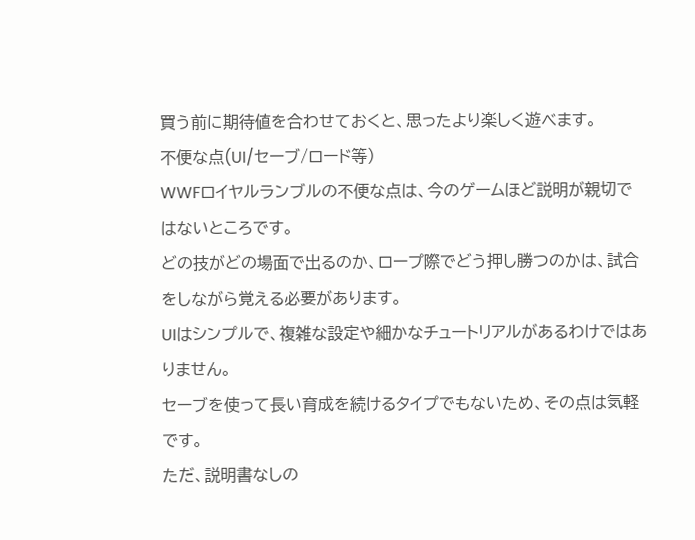買う前に期待値を合わせておくと、思ったより楽しく遊べます。
不便な点(UI/セーブ/ロード等)
WWFロイヤルランブルの不便な点は、今のゲームほど説明が親切ではないところです。
どの技がどの場面で出るのか、ロープ際でどう押し勝つのかは、試合をしながら覚える必要があります。
UIはシンプルで、複雑な設定や細かなチュートリアルがあるわけではありません。
セーブを使って長い育成を続けるタイプでもないため、その点は気軽です。
ただ、説明書なしの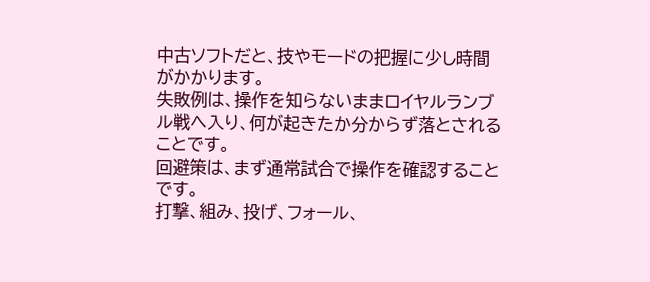中古ソフトだと、技やモードの把握に少し時間がかかります。
失敗例は、操作を知らないままロイヤルランブル戦へ入り、何が起きたか分からず落とされることです。
回避策は、まず通常試合で操作を確認することです。
打撃、組み、投げ、フォール、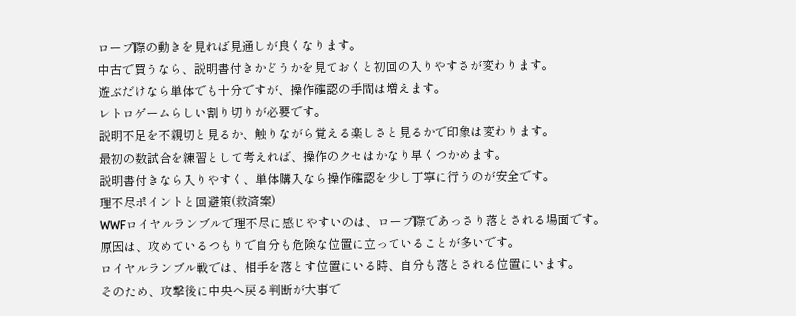ロープ際の動きを見れば見通しが良くなります。
中古で買うなら、説明書付きかどうかを見ておくと初回の入りやすさが変わります。
遊ぶだけなら単体でも十分ですが、操作確認の手間は増えます。
レトロゲームらしい割り切りが必要です。
説明不足を不親切と見るか、触りながら覚える楽しさと見るかで印象は変わります。
最初の数試合を練習として考えれば、操作のクセはかなり早くつかめます。
説明書付きなら入りやすく、単体購入なら操作確認を少し丁寧に行うのが安全です。
理不尽ポイントと回避策(救済案)
WWFロイヤルランブルで理不尽に感じやすいのは、ロープ際であっさり落とされる場面です。
原因は、攻めているつもりで自分も危険な位置に立っていることが多いです。
ロイヤルランブル戦では、相手を落とす位置にいる時、自分も落とされる位置にいます。
そのため、攻撃後に中央へ戻る判断が大事で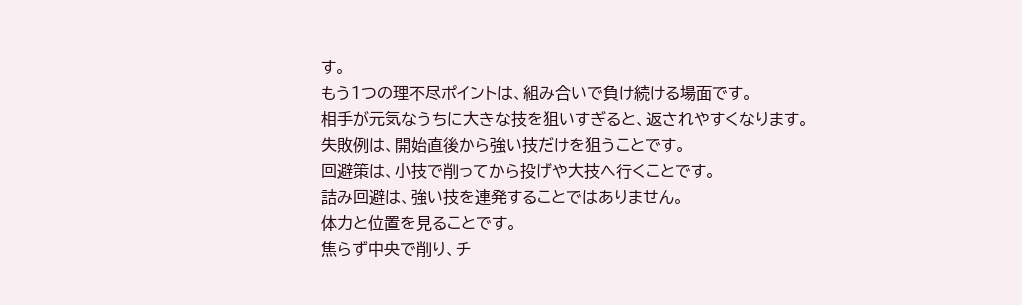す。
もう1つの理不尽ポイントは、組み合いで負け続ける場面です。
相手が元気なうちに大きな技を狙いすぎると、返されやすくなります。
失敗例は、開始直後から強い技だけを狙うことです。
回避策は、小技で削ってから投げや大技へ行くことです。
詰み回避は、強い技を連発することではありません。
体力と位置を見ることです。
焦らず中央で削り、チ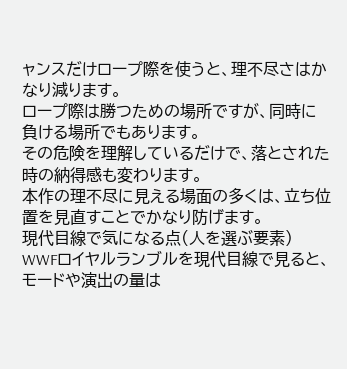ャンスだけロープ際を使うと、理不尽さはかなり減ります。
ロープ際は勝つための場所ですが、同時に負ける場所でもあります。
その危険を理解しているだけで、落とされた時の納得感も変わります。
本作の理不尽に見える場面の多くは、立ち位置を見直すことでかなり防げます。
現代目線で気になる点(人を選ぶ要素)
WWFロイヤルランブルを現代目線で見ると、モードや演出の量は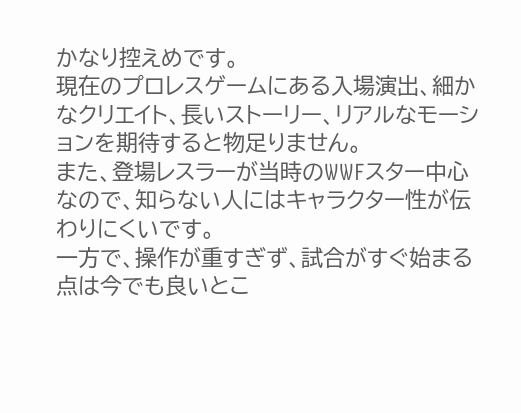かなり控えめです。
現在のプロレスゲームにある入場演出、細かなクリエイト、長いストーリー、リアルなモーションを期待すると物足りません。
また、登場レスラーが当時のWWFスター中心なので、知らない人にはキャラクター性が伝わりにくいです。
一方で、操作が重すぎず、試合がすぐ始まる点は今でも良いとこ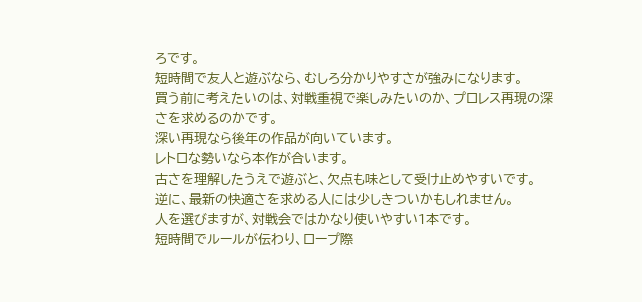ろです。
短時間で友人と遊ぶなら、むしろ分かりやすさが強みになります。
買う前に考えたいのは、対戦重視で楽しみたいのか、プロレス再現の深さを求めるのかです。
深い再現なら後年の作品が向いています。
レトロな勢いなら本作が合います。
古さを理解したうえで遊ぶと、欠点も味として受け止めやすいです。
逆に、最新の快適さを求める人には少しきついかもしれません。
人を選びますが、対戦会ではかなり使いやすい1本です。
短時間でルールが伝わり、ロープ際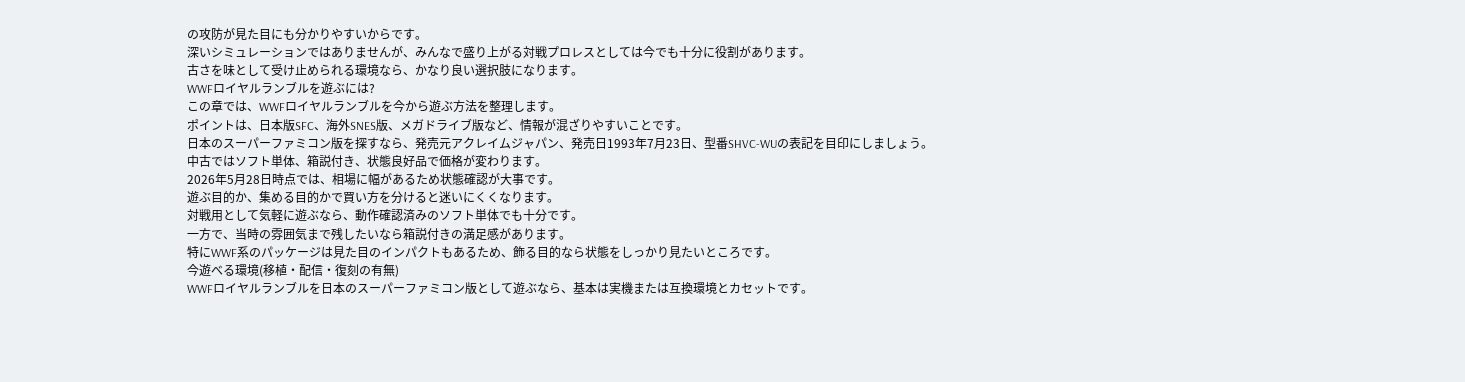の攻防が見た目にも分かりやすいからです。
深いシミュレーションではありませんが、みんなで盛り上がる対戦プロレスとしては今でも十分に役割があります。
古さを味として受け止められる環境なら、かなり良い選択肢になります。
WWFロイヤルランブルを遊ぶには?
この章では、WWFロイヤルランブルを今から遊ぶ方法を整理します。
ポイントは、日本版SFC、海外SNES版、メガドライブ版など、情報が混ざりやすいことです。
日本のスーパーファミコン版を探すなら、発売元アクレイムジャパン、発売日1993年7月23日、型番SHVC-WUの表記を目印にしましょう。
中古ではソフト単体、箱説付き、状態良好品で価格が変わります。
2026年5月28日時点では、相場に幅があるため状態確認が大事です。
遊ぶ目的か、集める目的かで買い方を分けると迷いにくくなります。
対戦用として気軽に遊ぶなら、動作確認済みのソフト単体でも十分です。
一方で、当時の雰囲気まで残したいなら箱説付きの満足感があります。
特にWWF系のパッケージは見た目のインパクトもあるため、飾る目的なら状態をしっかり見たいところです。
今遊べる環境(移植・配信・復刻の有無)
WWFロイヤルランブルを日本のスーパーファミコン版として遊ぶなら、基本は実機または互換環境とカセットです。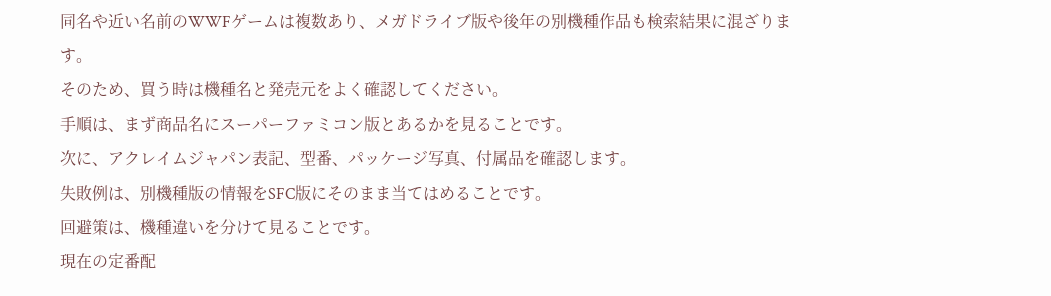同名や近い名前のWWFゲームは複数あり、メガドライブ版や後年の別機種作品も検索結果に混ざります。
そのため、買う時は機種名と発売元をよく確認してください。
手順は、まず商品名にスーパーファミコン版とあるかを見ることです。
次に、アクレイムジャパン表記、型番、パッケージ写真、付属品を確認します。
失敗例は、別機種版の情報をSFC版にそのまま当てはめることです。
回避策は、機種違いを分けて見ることです。
現在の定番配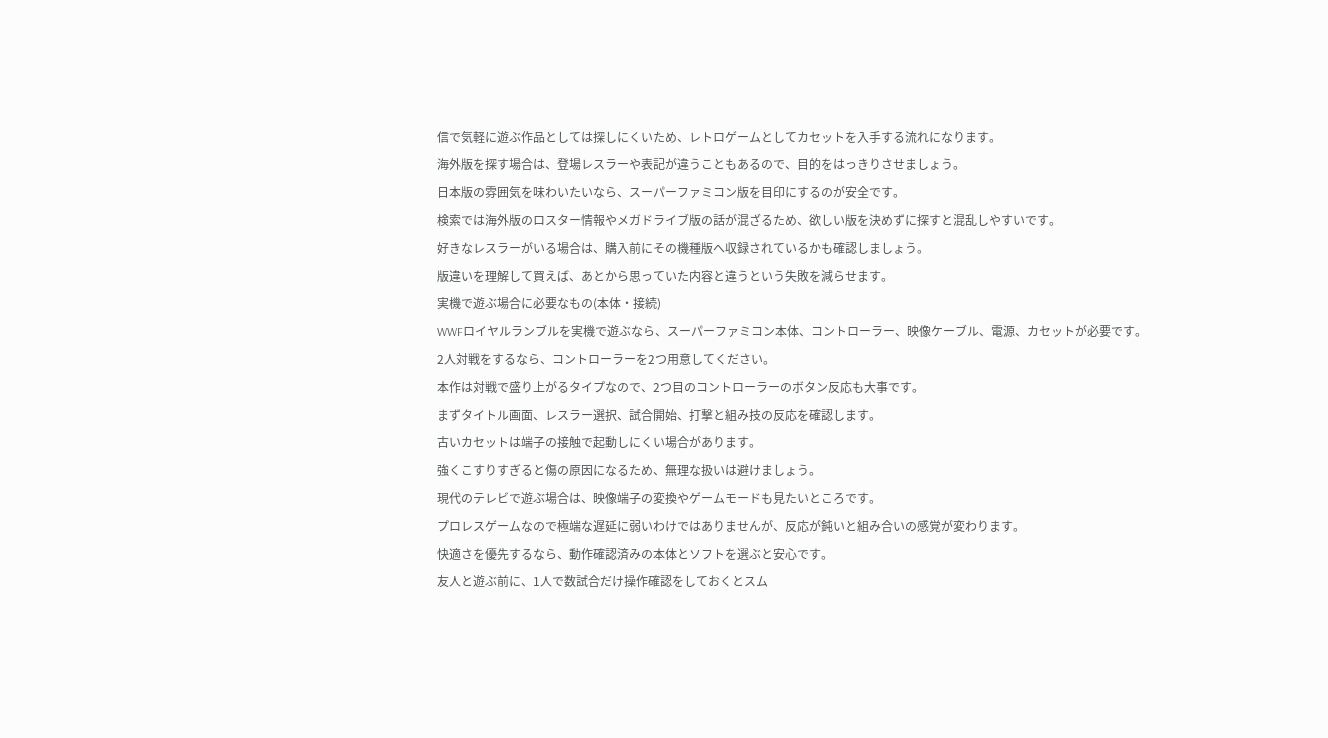信で気軽に遊ぶ作品としては探しにくいため、レトロゲームとしてカセットを入手する流れになります。
海外版を探す場合は、登場レスラーや表記が違うこともあるので、目的をはっきりさせましょう。
日本版の雰囲気を味わいたいなら、スーパーファミコン版を目印にするのが安全です。
検索では海外版のロスター情報やメガドライブ版の話が混ざるため、欲しい版を決めずに探すと混乱しやすいです。
好きなレスラーがいる場合は、購入前にその機種版へ収録されているかも確認しましょう。
版違いを理解して買えば、あとから思っていた内容と違うという失敗を減らせます。
実機で遊ぶ場合に必要なもの(本体・接続)
WWFロイヤルランブルを実機で遊ぶなら、スーパーファミコン本体、コントローラー、映像ケーブル、電源、カセットが必要です。
2人対戦をするなら、コントローラーを2つ用意してください。
本作は対戦で盛り上がるタイプなので、2つ目のコントローラーのボタン反応も大事です。
まずタイトル画面、レスラー選択、試合開始、打撃と組み技の反応を確認します。
古いカセットは端子の接触で起動しにくい場合があります。
強くこすりすぎると傷の原因になるため、無理な扱いは避けましょう。
現代のテレビで遊ぶ場合は、映像端子の変換やゲームモードも見たいところです。
プロレスゲームなので極端な遅延に弱いわけではありませんが、反応が鈍いと組み合いの感覚が変わります。
快適さを優先するなら、動作確認済みの本体とソフトを選ぶと安心です。
友人と遊ぶ前に、1人で数試合だけ操作確認をしておくとスム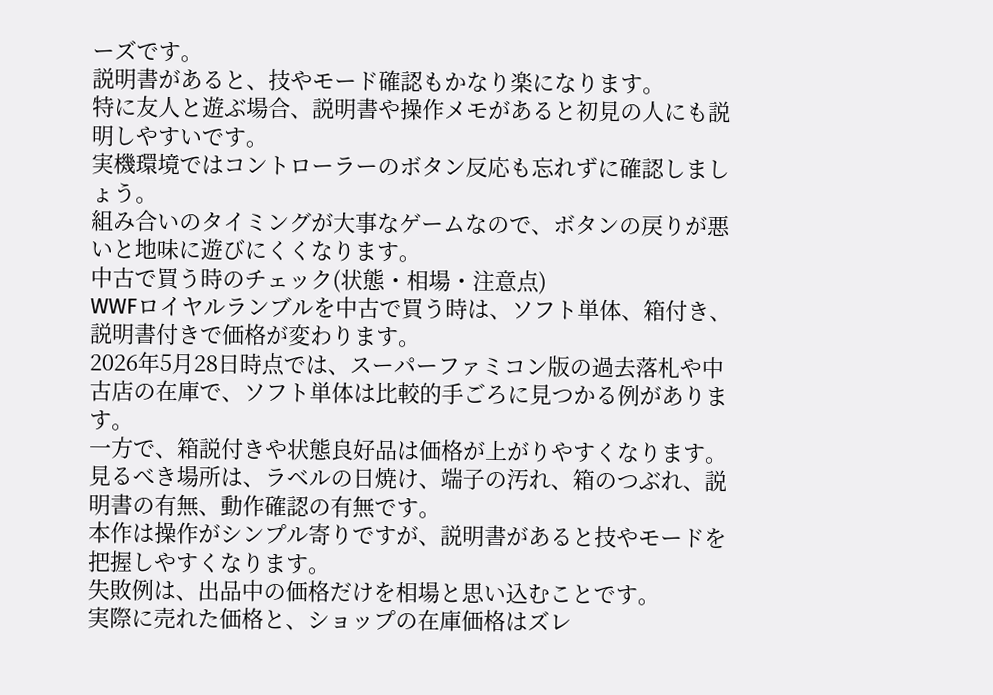ーズです。
説明書があると、技やモード確認もかなり楽になります。
特に友人と遊ぶ場合、説明書や操作メモがあると初見の人にも説明しやすいです。
実機環境ではコントローラーのボタン反応も忘れずに確認しましょう。
組み合いのタイミングが大事なゲームなので、ボタンの戻りが悪いと地味に遊びにくくなります。
中古で買う時のチェック(状態・相場・注意点)
WWFロイヤルランブルを中古で買う時は、ソフト単体、箱付き、説明書付きで価格が変わります。
2026年5月28日時点では、スーパーファミコン版の過去落札や中古店の在庫で、ソフト単体は比較的手ごろに見つかる例があります。
一方で、箱説付きや状態良好品は価格が上がりやすくなります。
見るべき場所は、ラベルの日焼け、端子の汚れ、箱のつぶれ、説明書の有無、動作確認の有無です。
本作は操作がシンプル寄りですが、説明書があると技やモードを把握しやすくなります。
失敗例は、出品中の価格だけを相場と思い込むことです。
実際に売れた価格と、ショップの在庫価格はズレ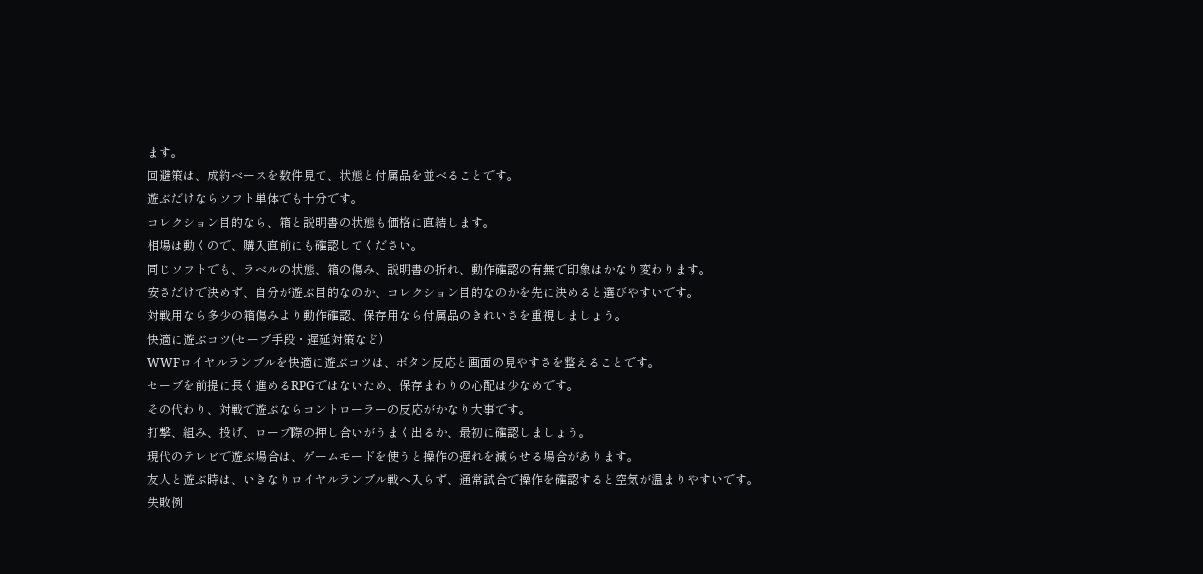ます。
回避策は、成約ベースを数件見て、状態と付属品を並べることです。
遊ぶだけならソフト単体でも十分です。
コレクション目的なら、箱と説明書の状態も価格に直結します。
相場は動くので、購入直前にも確認してください。
同じソフトでも、ラベルの状態、箱の傷み、説明書の折れ、動作確認の有無で印象はかなり変わります。
安さだけで決めず、自分が遊ぶ目的なのか、コレクション目的なのかを先に決めると選びやすいです。
対戦用なら多少の箱傷みより動作確認、保存用なら付属品のきれいさを重視しましょう。
快適に遊ぶコツ(セーブ手段・遅延対策など)
WWFロイヤルランブルを快適に遊ぶコツは、ボタン反応と画面の見やすさを整えることです。
セーブを前提に長く進めるRPGではないため、保存まわりの心配は少なめです。
その代わり、対戦で遊ぶならコントローラーの反応がかなり大事です。
打撃、組み、投げ、ロープ際の押し合いがうまく出るか、最初に確認しましょう。
現代のテレビで遊ぶ場合は、ゲームモードを使うと操作の遅れを減らせる場合があります。
友人と遊ぶ時は、いきなりロイヤルランブル戦へ入らず、通常試合で操作を確認すると空気が温まりやすいです。
失敗例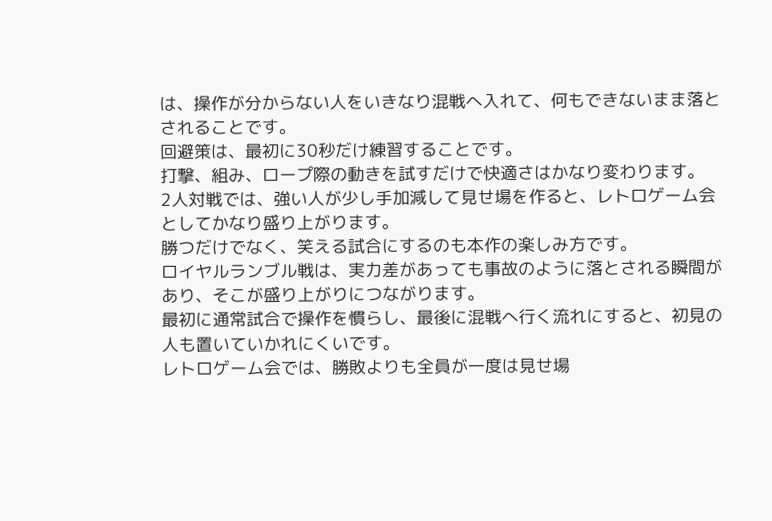は、操作が分からない人をいきなり混戦へ入れて、何もできないまま落とされることです。
回避策は、最初に30秒だけ練習することです。
打撃、組み、ロープ際の動きを試すだけで快適さはかなり変わります。
2人対戦では、強い人が少し手加減して見せ場を作ると、レトロゲーム会としてかなり盛り上がります。
勝つだけでなく、笑える試合にするのも本作の楽しみ方です。
ロイヤルランブル戦は、実力差があっても事故のように落とされる瞬間があり、そこが盛り上がりにつながります。
最初に通常試合で操作を慣らし、最後に混戦へ行く流れにすると、初見の人も置いていかれにくいです。
レトロゲーム会では、勝敗よりも全員が一度は見せ場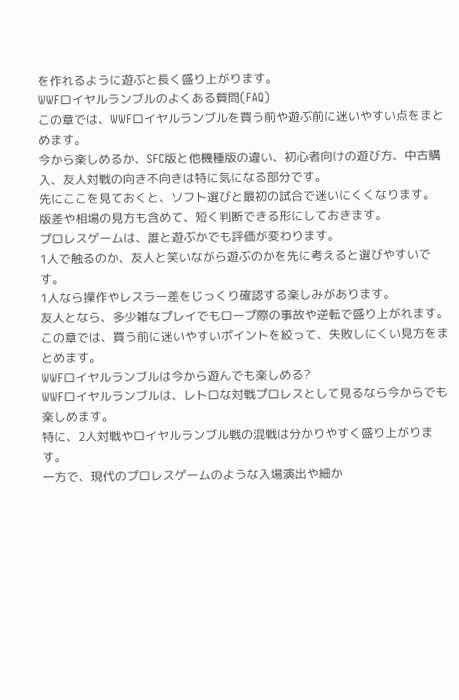を作れるように遊ぶと長く盛り上がります。
WWFロイヤルランブルのよくある質問(FAQ)
この章では、WWFロイヤルランブルを買う前や遊ぶ前に迷いやすい点をまとめます。
今から楽しめるか、SFC版と他機種版の違い、初心者向けの遊び方、中古購入、友人対戦の向き不向きは特に気になる部分です。
先にここを見ておくと、ソフト選びと最初の試合で迷いにくくなります。
版差や相場の見方も含めて、短く判断できる形にしておきます。
プロレスゲームは、誰と遊ぶかでも評価が変わります。
1人で触るのか、友人と笑いながら遊ぶのかを先に考えると選びやすいです。
1人なら操作やレスラー差をじっくり確認する楽しみがあります。
友人となら、多少雑なプレイでもロープ際の事故や逆転で盛り上がれます。
この章では、買う前に迷いやすいポイントを絞って、失敗しにくい見方をまとめます。
WWFロイヤルランブルは今から遊んでも楽しめる?
WWFロイヤルランブルは、レトロな対戦プロレスとして見るなら今からでも楽しめます。
特に、2人対戦やロイヤルランブル戦の混戦は分かりやすく盛り上がります。
一方で、現代のプロレスゲームのような入場演出や細か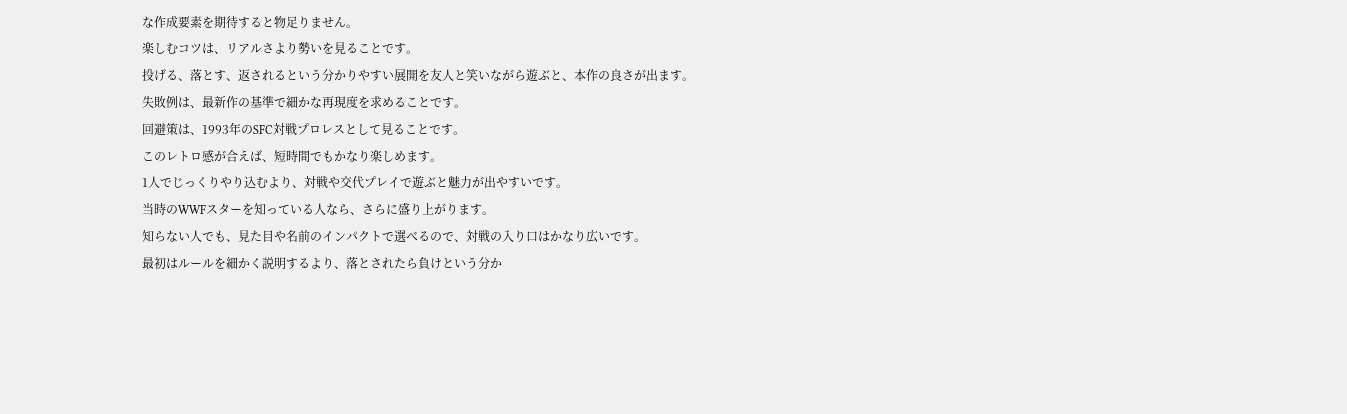な作成要素を期待すると物足りません。
楽しむコツは、リアルさより勢いを見ることです。
投げる、落とす、返されるという分かりやすい展開を友人と笑いながら遊ぶと、本作の良さが出ます。
失敗例は、最新作の基準で細かな再現度を求めることです。
回避策は、1993年のSFC対戦プロレスとして見ることです。
このレトロ感が合えば、短時間でもかなり楽しめます。
1人でじっくりやり込むより、対戦や交代プレイで遊ぶと魅力が出やすいです。
当時のWWFスターを知っている人なら、さらに盛り上がります。
知らない人でも、見た目や名前のインパクトで選べるので、対戦の入り口はかなり広いです。
最初はルールを細かく説明するより、落とされたら負けという分か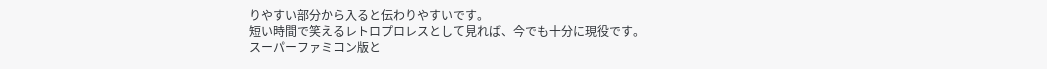りやすい部分から入ると伝わりやすいです。
短い時間で笑えるレトロプロレスとして見れば、今でも十分に現役です。
スーパーファミコン版と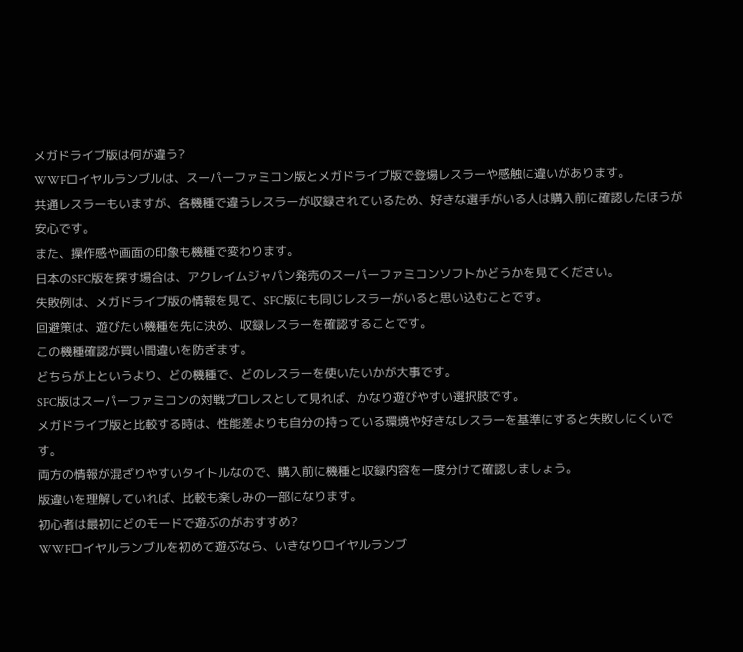メガドライブ版は何が違う?
WWFロイヤルランブルは、スーパーファミコン版とメガドライブ版で登場レスラーや感触に違いがあります。
共通レスラーもいますが、各機種で違うレスラーが収録されているため、好きな選手がいる人は購入前に確認したほうが安心です。
また、操作感や画面の印象も機種で変わります。
日本のSFC版を探す場合は、アクレイムジャパン発売のスーパーファミコンソフトかどうかを見てください。
失敗例は、メガドライブ版の情報を見て、SFC版にも同じレスラーがいると思い込むことです。
回避策は、遊びたい機種を先に決め、収録レスラーを確認することです。
この機種確認が買い間違いを防ぎます。
どちらが上というより、どの機種で、どのレスラーを使いたいかが大事です。
SFC版はスーパーファミコンの対戦プロレスとして見れば、かなり遊びやすい選択肢です。
メガドライブ版と比較する時は、性能差よりも自分の持っている環境や好きなレスラーを基準にすると失敗しにくいです。
両方の情報が混ざりやすいタイトルなので、購入前に機種と収録内容を一度分けて確認しましょう。
版違いを理解していれば、比較も楽しみの一部になります。
初心者は最初にどのモードで遊ぶのがおすすめ?
WWFロイヤルランブルを初めて遊ぶなら、いきなりロイヤルランブ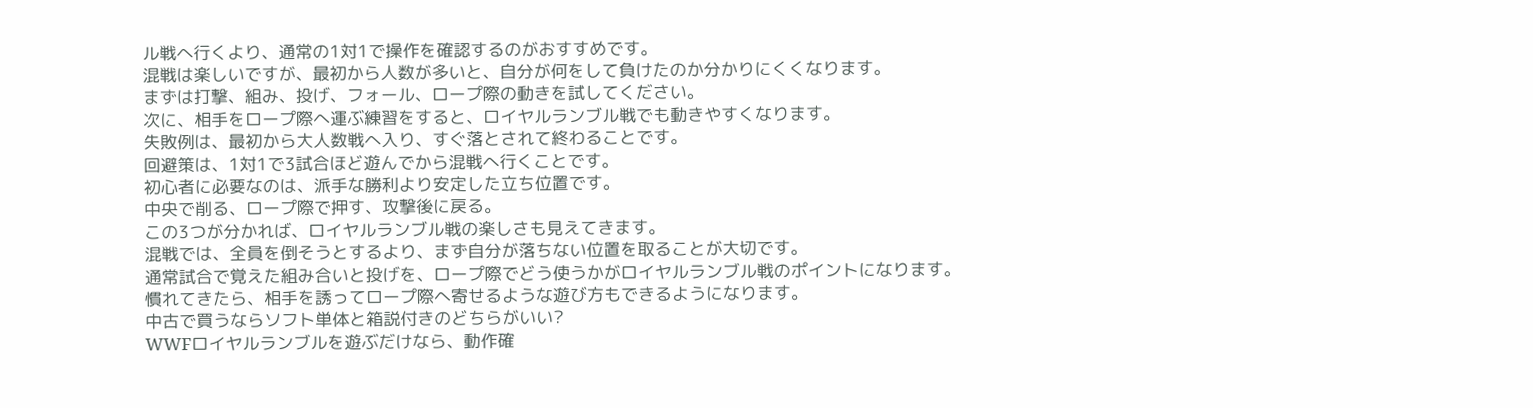ル戦へ行くより、通常の1対1で操作を確認するのがおすすめです。
混戦は楽しいですが、最初から人数が多いと、自分が何をして負けたのか分かりにくくなります。
まずは打撃、組み、投げ、フォール、ロープ際の動きを試してください。
次に、相手をロープ際へ運ぶ練習をすると、ロイヤルランブル戦でも動きやすくなります。
失敗例は、最初から大人数戦へ入り、すぐ落とされて終わることです。
回避策は、1対1で3試合ほど遊んでから混戦へ行くことです。
初心者に必要なのは、派手な勝利より安定した立ち位置です。
中央で削る、ロープ際で押す、攻撃後に戻る。
この3つが分かれば、ロイヤルランブル戦の楽しさも見えてきます。
混戦では、全員を倒そうとするより、まず自分が落ちない位置を取ることが大切です。
通常試合で覚えた組み合いと投げを、ロープ際でどう使うかがロイヤルランブル戦のポイントになります。
慣れてきたら、相手を誘ってロープ際へ寄せるような遊び方もできるようになります。
中古で買うならソフト単体と箱説付きのどちらがいい?
WWFロイヤルランブルを遊ぶだけなら、動作確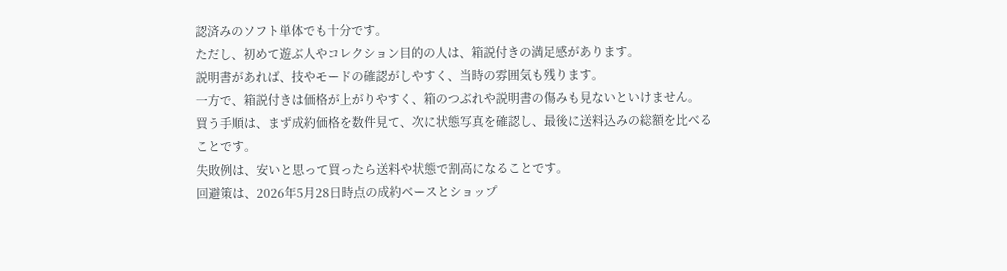認済みのソフト単体でも十分です。
ただし、初めて遊ぶ人やコレクション目的の人は、箱説付きの満足感があります。
説明書があれば、技やモードの確認がしやすく、当時の雰囲気も残ります。
一方で、箱説付きは価格が上がりやすく、箱のつぶれや説明書の傷みも見ないといけません。
買う手順は、まず成約価格を数件見て、次に状態写真を確認し、最後に送料込みの総額を比べることです。
失敗例は、安いと思って買ったら送料や状態で割高になることです。
回避策は、2026年5月28日時点の成約ベースとショップ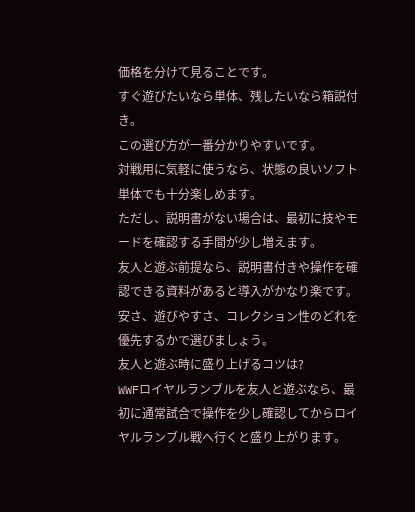価格を分けて見ることです。
すぐ遊びたいなら単体、残したいなら箱説付き。
この選び方が一番分かりやすいです。
対戦用に気軽に使うなら、状態の良いソフト単体でも十分楽しめます。
ただし、説明書がない場合は、最初に技やモードを確認する手間が少し増えます。
友人と遊ぶ前提なら、説明書付きや操作を確認できる資料があると導入がかなり楽です。
安さ、遊びやすさ、コレクション性のどれを優先するかで選びましょう。
友人と遊ぶ時に盛り上げるコツは?
WWFロイヤルランブルを友人と遊ぶなら、最初に通常試合で操作を少し確認してからロイヤルランブル戦へ行くと盛り上がります。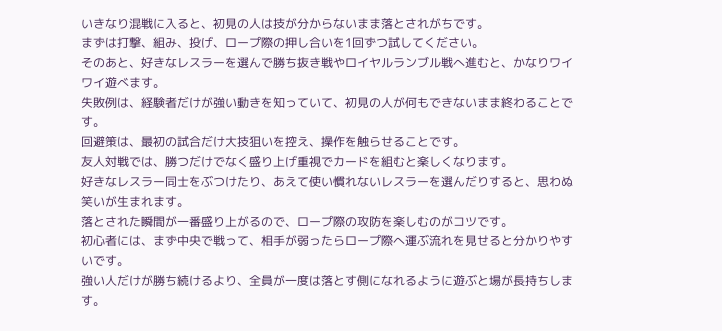いきなり混戦に入ると、初見の人は技が分からないまま落とされがちです。
まずは打撃、組み、投げ、ロープ際の押し合いを1回ずつ試してください。
そのあと、好きなレスラーを選んで勝ち抜き戦やロイヤルランブル戦へ進むと、かなりワイワイ遊べます。
失敗例は、経験者だけが強い動きを知っていて、初見の人が何もできないまま終わることです。
回避策は、最初の試合だけ大技狙いを控え、操作を触らせることです。
友人対戦では、勝つだけでなく盛り上げ重視でカードを組むと楽しくなります。
好きなレスラー同士をぶつけたり、あえて使い慣れないレスラーを選んだりすると、思わぬ笑いが生まれます。
落とされた瞬間が一番盛り上がるので、ロープ際の攻防を楽しむのがコツです。
初心者には、まず中央で戦って、相手が弱ったらロープ際へ運ぶ流れを見せると分かりやすいです。
強い人だけが勝ち続けるより、全員が一度は落とす側になれるように遊ぶと場が長持ちします。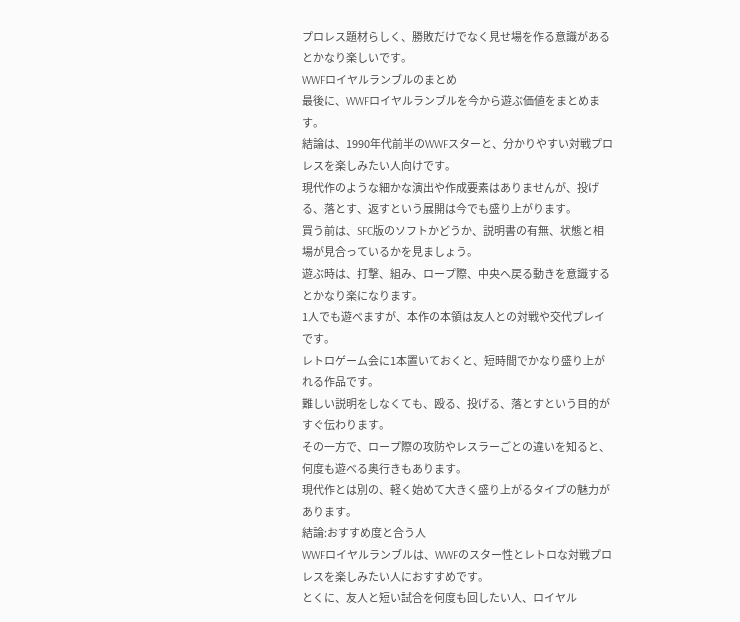プロレス題材らしく、勝敗だけでなく見せ場を作る意識があるとかなり楽しいです。
WWFロイヤルランブルのまとめ
最後に、WWFロイヤルランブルを今から遊ぶ価値をまとめます。
結論は、1990年代前半のWWFスターと、分かりやすい対戦プロレスを楽しみたい人向けです。
現代作のような細かな演出や作成要素はありませんが、投げる、落とす、返すという展開は今でも盛り上がります。
買う前は、SFC版のソフトかどうか、説明書の有無、状態と相場が見合っているかを見ましょう。
遊ぶ時は、打撃、組み、ロープ際、中央へ戻る動きを意識するとかなり楽になります。
1人でも遊べますが、本作の本領は友人との対戦や交代プレイです。
レトロゲーム会に1本置いておくと、短時間でかなり盛り上がれる作品です。
難しい説明をしなくても、殴る、投げる、落とすという目的がすぐ伝わります。
その一方で、ロープ際の攻防やレスラーごとの違いを知ると、何度も遊べる奥行きもあります。
現代作とは別の、軽く始めて大きく盛り上がるタイプの魅力があります。
結論:おすすめ度と合う人
WWFロイヤルランブルは、WWFのスター性とレトロな対戦プロレスを楽しみたい人におすすめです。
とくに、友人と短い試合を何度も回したい人、ロイヤル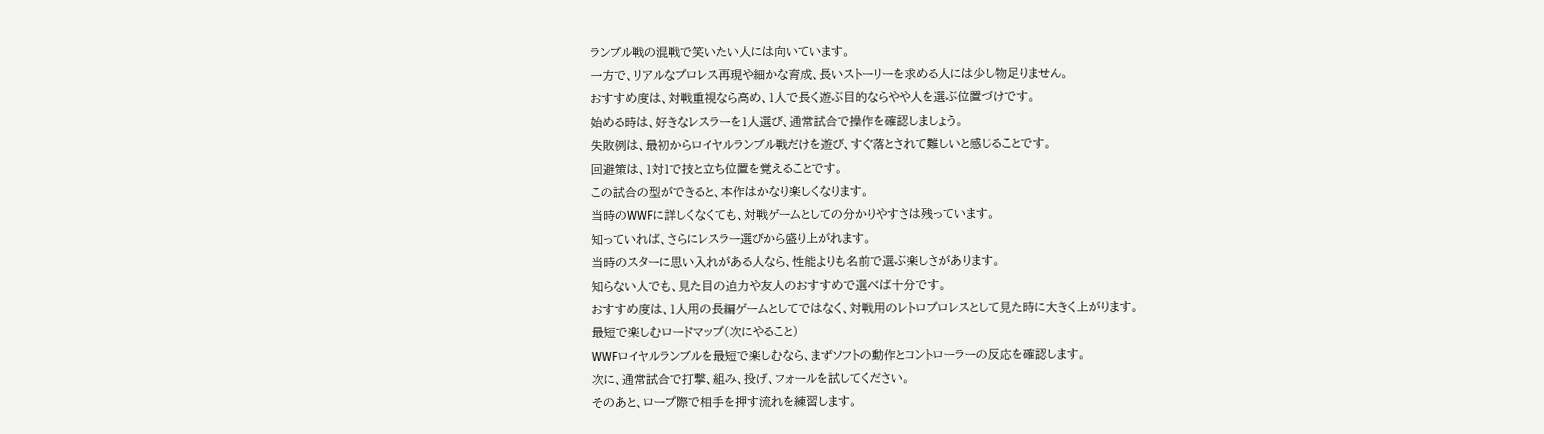ランブル戦の混戦で笑いたい人には向いています。
一方で、リアルなプロレス再現や細かな育成、長いストーリーを求める人には少し物足りません。
おすすめ度は、対戦重視なら高め、1人で長く遊ぶ目的ならやや人を選ぶ位置づけです。
始める時は、好きなレスラーを1人選び、通常試合で操作を確認しましょう。
失敗例は、最初からロイヤルランブル戦だけを遊び、すぐ落とされて難しいと感じることです。
回避策は、1対1で技と立ち位置を覚えることです。
この試合の型ができると、本作はかなり楽しくなります。
当時のWWFに詳しくなくても、対戦ゲームとしての分かりやすさは残っています。
知っていれば、さらにレスラー選びから盛り上がれます。
当時のスターに思い入れがある人なら、性能よりも名前で選ぶ楽しさがあります。
知らない人でも、見た目の迫力や友人のおすすめで選べば十分です。
おすすめ度は、1人用の長編ゲームとしてではなく、対戦用のレトロプロレスとして見た時に大きく上がります。
最短で楽しむロードマップ(次にやること)
WWFロイヤルランブルを最短で楽しむなら、まずソフトの動作とコントローラーの反応を確認します。
次に、通常試合で打撃、組み、投げ、フォールを試してください。
そのあと、ロープ際で相手を押す流れを練習します。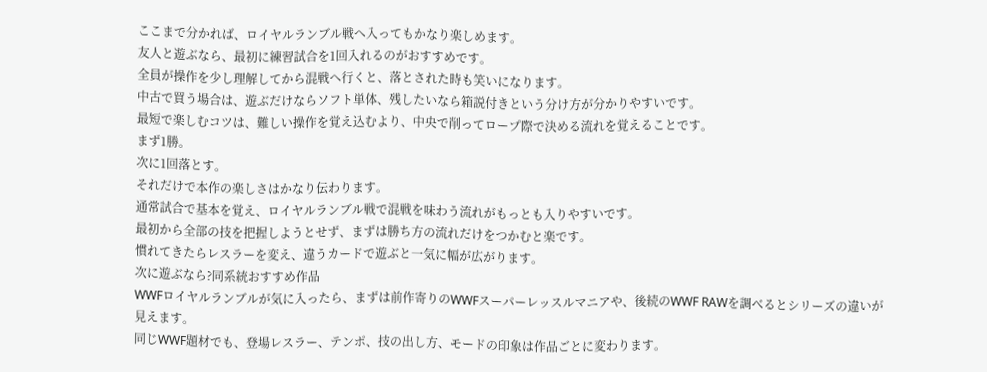ここまで分かれば、ロイヤルランブル戦へ入ってもかなり楽しめます。
友人と遊ぶなら、最初に練習試合を1回入れるのがおすすめです。
全員が操作を少し理解してから混戦へ行くと、落とされた時も笑いになります。
中古で買う場合は、遊ぶだけならソフト単体、残したいなら箱説付きという分け方が分かりやすいです。
最短で楽しむコツは、難しい操作を覚え込むより、中央で削ってロープ際で決める流れを覚えることです。
まず1勝。
次に1回落とす。
それだけで本作の楽しさはかなり伝わります。
通常試合で基本を覚え、ロイヤルランブル戦で混戦を味わう流れがもっとも入りやすいです。
最初から全部の技を把握しようとせず、まずは勝ち方の流れだけをつかむと楽です。
慣れてきたらレスラーを変え、違うカードで遊ぶと一気に幅が広がります。
次に遊ぶなら?同系統おすすめ作品
WWFロイヤルランブルが気に入ったら、まずは前作寄りのWWFスーパーレッスルマニアや、後続のWWF RAWを調べるとシリーズの違いが見えます。
同じWWF題材でも、登場レスラー、テンポ、技の出し方、モードの印象は作品ごとに変わります。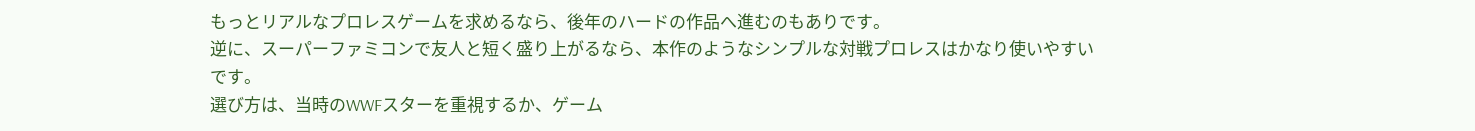もっとリアルなプロレスゲームを求めるなら、後年のハードの作品へ進むのもありです。
逆に、スーパーファミコンで友人と短く盛り上がるなら、本作のようなシンプルな対戦プロレスはかなり使いやすいです。
選び方は、当時のWWFスターを重視するか、ゲーム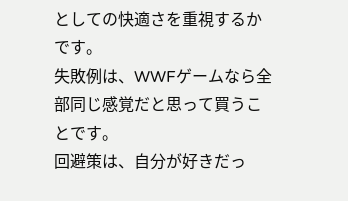としての快適さを重視するかです。
失敗例は、WWFゲームなら全部同じ感覚だと思って買うことです。
回避策は、自分が好きだっ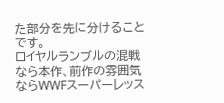た部分を先に分けることです。
ロイヤルランブルの混戦なら本作、前作の雰囲気ならWWFスーパーレッス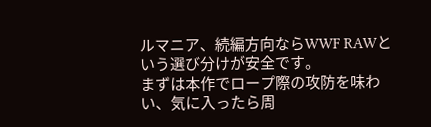ルマニア、続編方向ならWWF RAWという選び分けが安全です。
まずは本作でロープ際の攻防を味わい、気に入ったら周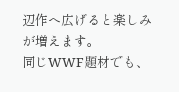辺作へ広げると楽しみが増えます。
同じWWF題材でも、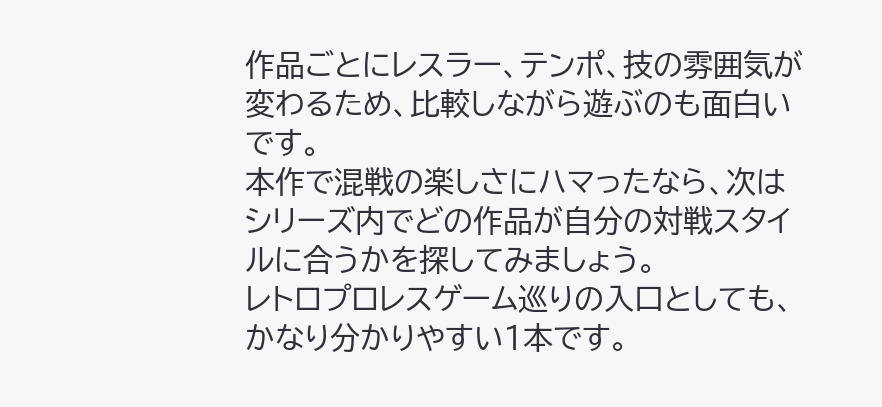作品ごとにレスラー、テンポ、技の雰囲気が変わるため、比較しながら遊ぶのも面白いです。
本作で混戦の楽しさにハマったなら、次はシリーズ内でどの作品が自分の対戦スタイルに合うかを探してみましょう。
レトロプロレスゲーム巡りの入口としても、かなり分かりやすい1本です。